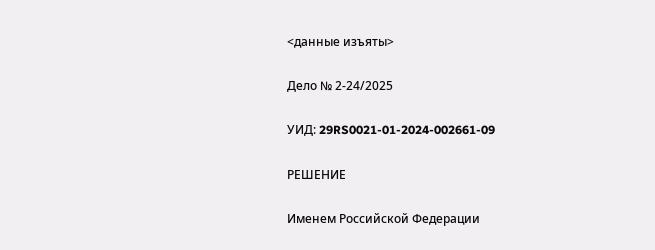<данные изъяты>

Дело № 2-24/2025

УИД: 29RS0021-01-2024-002661-09

РЕШЕНИЕ

Именем Российской Федерации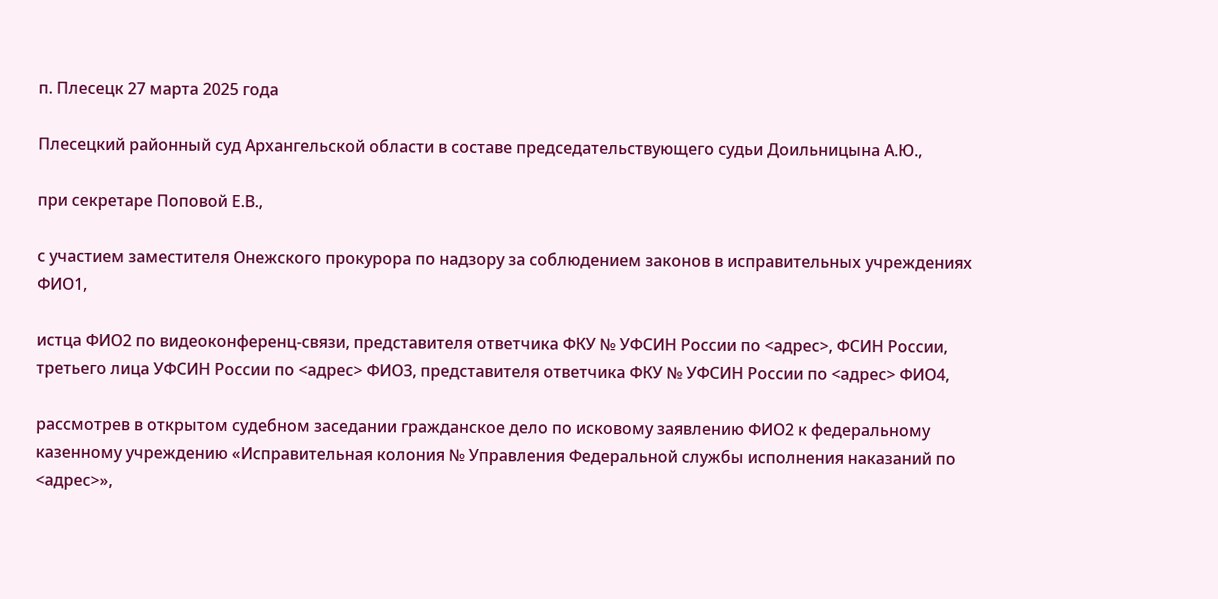п. Плесецк 27 марта 2025 года

Плесецкий районный суд Архангельской области в составе председательствующего судьи Доильницына А.Ю.,

при секретаре Поповой Е.В.,

с участием заместителя Онежского прокурора по надзору за соблюдением законов в исправительных учреждениях ФИО1,

истца ФИО2 по видеоконференц-связи, представителя ответчика ФКУ № УФСИН России по <адрес>, ФСИН России, третьего лица УФСИН России по <адрес> ФИО3, представителя ответчика ФКУ № УФСИН России по <адрес> ФИО4,

рассмотрев в открытом судебном заседании гражданское дело по исковому заявлению ФИО2 к федеральному казенному учреждению «Исправительная колония № Управления Федеральной службы исполнения наказаний по <адрес>»,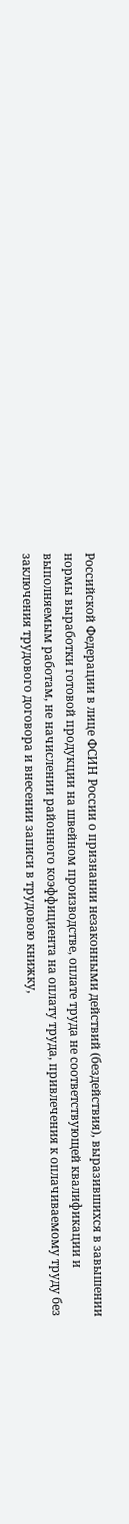Российской Федерации в лице ФСИН России о признании незаконными действий (бездействия), выразившихся в завышении нормы выработки готовой продукции на швейном производстве, оплате труда не соответствующей квалификации и выполняемым работам, не начислении районного коэффициента на оплату труда, привлечения к оплачиваемому труду без заключения трудового договора и внесении записи в трудовою книжку,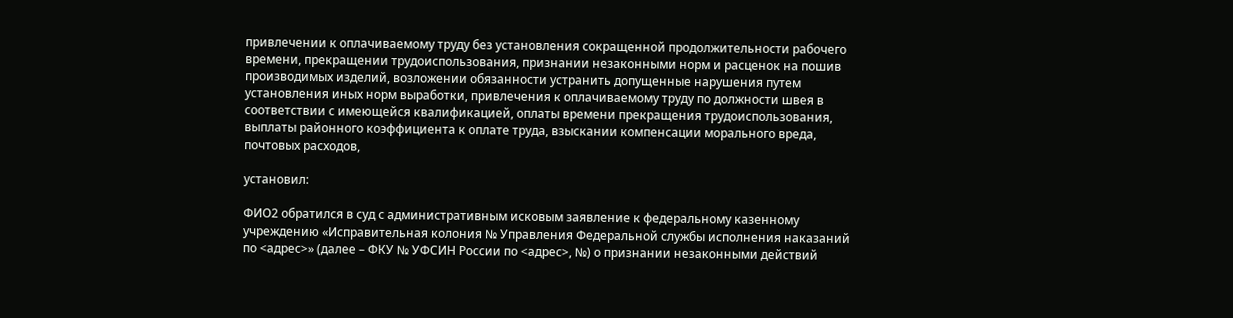привлечении к оплачиваемому труду без установления сокращенной продолжительности рабочего времени, прекращении трудоиспользования, признании незаконными норм и расценок на пошив производимых изделий, возложении обязанности устранить допущенные нарушения путем установления иных норм выработки, привлечения к оплачиваемому труду по должности швея в соответствии с имеющейся квалификацией, оплаты времени прекращения трудоиспользования, выплаты районного коэффициента к оплате труда, взыскании компенсации морального вреда, почтовых расходов,

установил:

ФИО2 обратился в суд с административным исковым заявление к федеральному казенному учреждению «Исправительная колония № Управления Федеральной службы исполнения наказаний по <адрес>» (далее – ФКУ № УФСИН России по <адрес>, №) о признании незаконными действий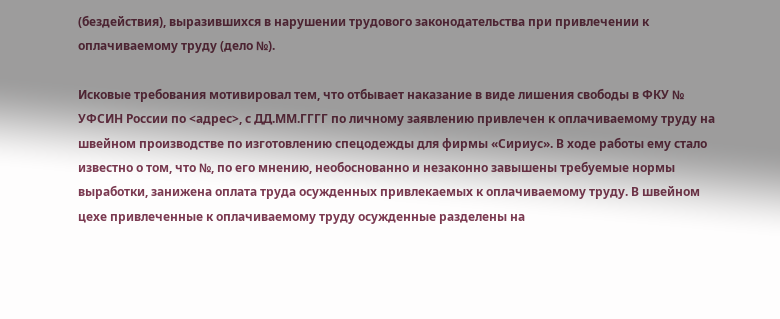(бездействия), выразившихся в нарушении трудового законодательства при привлечении к оплачиваемому труду (дело №).

Исковые требования мотивировал тем, что отбывает наказание в виде лишения свободы в ФКУ № УФСИН России по <адрес>, с ДД.ММ.ГГГГ по личному заявлению привлечен к оплачиваемому труду на швейном производстве по изготовлению спецодежды для фирмы «Сириус». В ходе работы ему стало известно о том, что №, по его мнению, необоснованно и незаконно завышены требуемые нормы выработки, занижена оплата труда осужденных привлекаемых к оплачиваемому труду. В швейном цехе привлеченные к оплачиваемому труду осужденные разделены на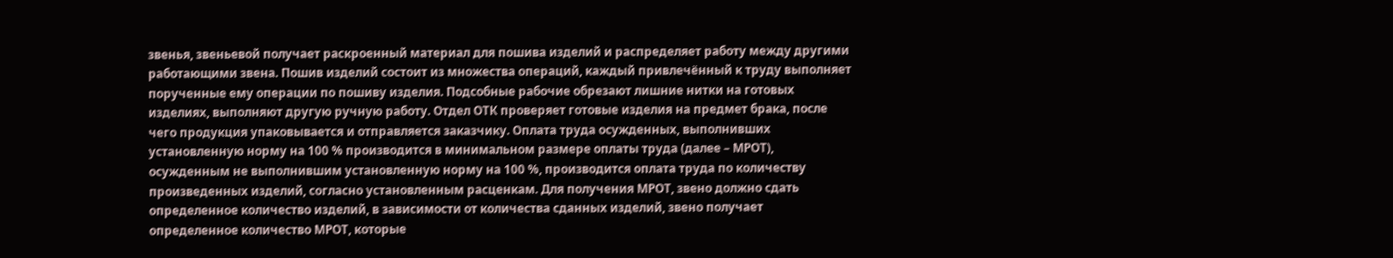звенья, звеньевой получает раскроенный материал для пошива изделий и распределяет работу между другими работающими звена. Пошив изделий состоит из множества операций, каждый привлечённый к труду выполняет порученные ему операции по пошиву изделия. Подсобные рабочие обрезают лишние нитки на готовых изделиях, выполняют другую ручную работу. Отдел ОТК проверяет готовые изделия на предмет брака, после чего продукция упаковывается и отправляется заказчику. Оплата труда осужденных, выполнивших установленную норму на 100 % производится в минимальном размере оплаты труда (далее – МРОТ), осужденным не выполнившим установленную норму на 100 %, производится оплата труда по количеству произведенных изделий, согласно установленным расценкам. Для получения МРОТ, звено должно сдать определенное количество изделий, в зависимости от количества сданных изделий, звено получает определенное количество МРОТ, которые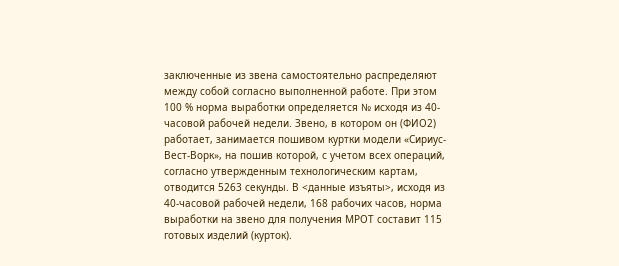заключенные из звена самостоятельно распределяют между собой согласно выполненной работе. При этом 100 % норма выработки определяется № исходя из 40-часовой рабочей недели. Звено, в котором он (ФИО2) работает, занимается пошивом куртки модели «Сириус-Вест-Ворк», на пошив которой, с учетом всех операций, согласно утвержденным технологическим картам, отводится 5263 секунды. В <данные изъяты>, исходя из 40-часовой рабочей недели, 168 рабочих часов, норма выработки на звено для получения МРОТ составит 115 готовых изделий (курток).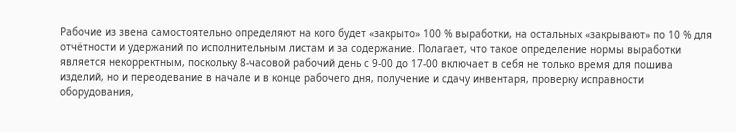Рабочие из звена самостоятельно определяют на кого будет «закрыто» 100 % выработки, на остальных «закрывают» по 10 % для отчётности и удержаний по исполнительным листам и за содержание. Полагает, что такое определение нормы выработки является некорректным, поскольку 8-часовой рабочий день с 9-00 до 17-00 включает в себя не только время для пошива изделий, но и переодевание в начале и в конце рабочего дня, получение и сдачу инвентаря, проверку исправности оборудования,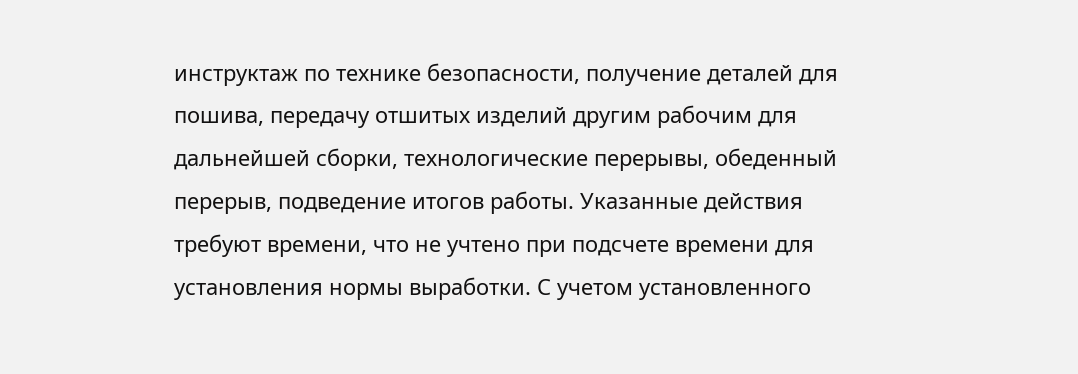инструктаж по технике безопасности, получение деталей для пошива, передачу отшитых изделий другим рабочим для дальнейшей сборки, технологические перерывы, обеденный перерыв, подведение итогов работы. Указанные действия требуют времени, что не учтено при подсчете времени для установления нормы выработки. С учетом установленного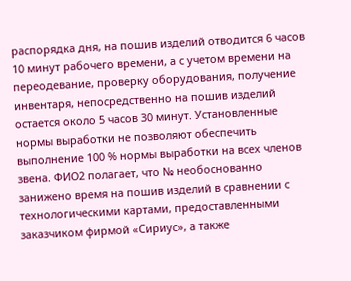распорядка дня, на пошив изделий отводится 6 часов 10 минут рабочего времени, а с учетом времени на переодевание, проверку оборудования, получение инвентаря, непосредственно на пошив изделий остается около 5 часов 30 минут. Установленные нормы выработки не позволяют обеспечить выполнение 100 % нормы выработки на всех членов звена. ФИО2 полагает, что № необоснованно занижено время на пошив изделий в сравнении с технологическими картами, предоставленными заказчиком фирмой «Сириус», а также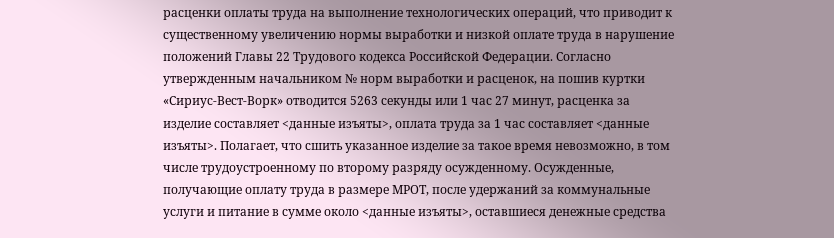расценки оплаты труда на выполнение технологических операций, что приводит к существенному увеличению нормы выработки и низкой оплате труда в нарушение положений Главы 22 Трудового кодекса Российской Федерации. Согласно утвержденным начальником № норм выработки и расценок, на пошив куртки «Сириус-Вест-Ворк» отводится 5263 секунды или 1 час 27 минут, расценка за изделие составляет <данные изъяты>, оплата труда за 1 час составляет <данные изъяты>. Полагает, что сшить указанное изделие за такое время невозможно, в том числе трудоустроенному по второму разряду осужденному. Осужденные, получающие оплату труда в размере МРОТ, после удержаний за коммунальные услуги и питание в сумме около <данные изъяты>, оставшиеся денежные средства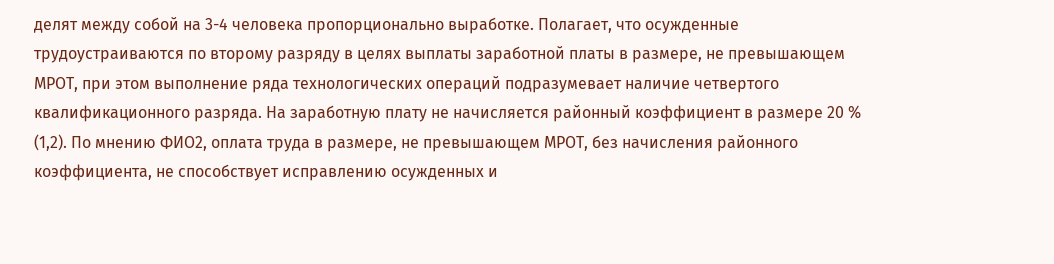делят между собой на 3-4 человека пропорционально выработке. Полагает, что осужденные трудоустраиваются по второму разряду в целях выплаты заработной платы в размере, не превышающем МРОТ, при этом выполнение ряда технологических операций подразумевает наличие четвертого квалификационного разряда. На заработную плату не начисляется районный коэффициент в размере 20 % (1,2). По мнению ФИО2, оплата труда в размере, не превышающем МРОТ, без начисления районного коэффициента, не способствует исправлению осужденных и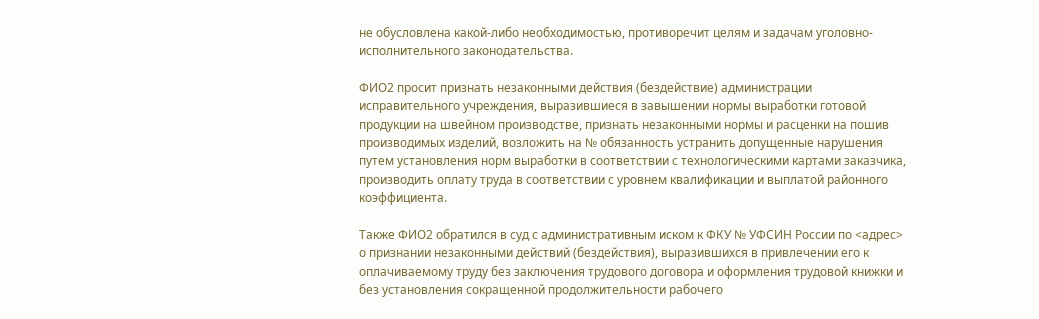не обусловлена какой-либо необходимостью, противоречит целям и задачам уголовно-исполнительного законодательства.

ФИО2 просит признать незаконными действия (бездействие) администрации исправительного учреждения, выразившиеся в завышении нормы выработки готовой продукции на швейном производстве, признать незаконными нормы и расценки на пошив производимых изделий, возложить на № обязанность устранить допущенные нарушения путем установления норм выработки в соответствии с технологическими картами заказчика, производить оплату труда в соответствии с уровнем квалификации и выплатой районного коэффициента.

Также ФИО2 обратился в суд с административным иском к ФКУ № УФСИН России по <адрес> о признании незаконными действий (бездействия), выразившихся в привлечении его к оплачиваемому труду без заключения трудового договора и оформления трудовой книжки и без установления сокращенной продолжительности рабочего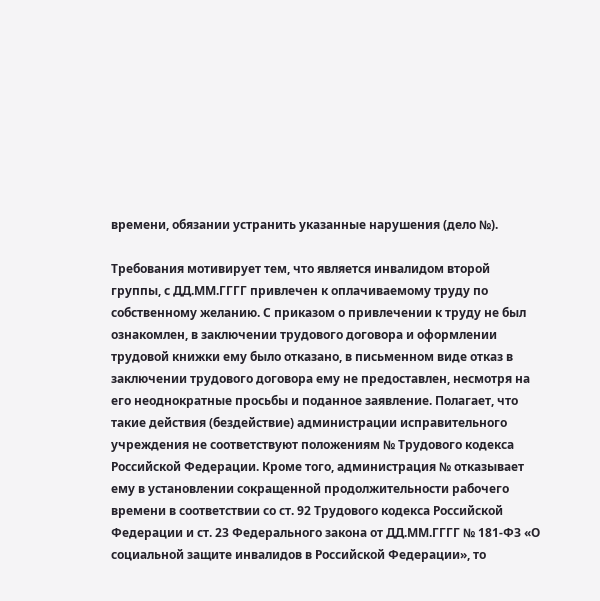времени, обязании устранить указанные нарушения (дело №).

Требования мотивирует тем, что является инвалидом второй группы, с ДД.ММ.ГГГГ привлечен к оплачиваемому труду по собственному желанию. С приказом о привлечении к труду не был ознакомлен, в заключении трудового договора и оформлении трудовой книжки ему было отказано, в письменном виде отказ в заключении трудового договора ему не предоставлен, несмотря на его неоднократные просьбы и поданное заявление. Полагает, что такие действия (бездействие) администрации исправительного учреждения не соответствуют положениям № Трудового кодекса Российской Федерации. Кроме того, администрация № отказывает ему в установлении сокращенной продолжительности рабочего времени в соответствии со ст. 92 Трудового кодекса Российской Федерации и ст. 23 Федерального закона от ДД.ММ.ГГГГ № 181-ФЗ «О социальной защите инвалидов в Российской Федерации», то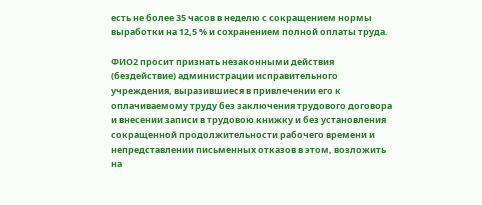есть не более 35 часов в неделю с сокращением нормы выработки на 12,5 % и сохранением полной оплаты труда.

ФИО2 просит признать незаконными действия (бездействие) администрации исправительного учреждения, выразившиеся в привлечении его к оплачиваемому труду без заключения трудового договора и внесении записи в трудовою книжку и без установления сокращенной продолжительности рабочего времени и непредставлении письменных отказов в этом, возложить на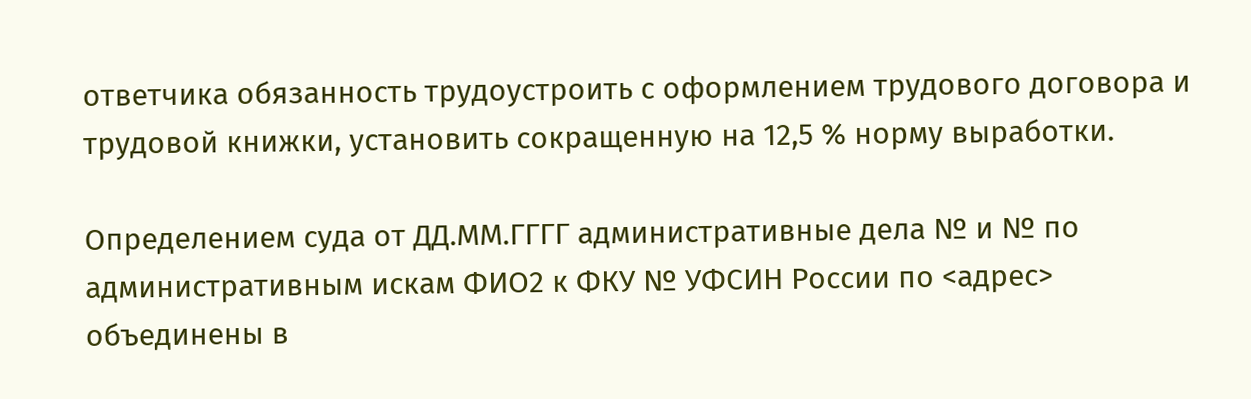ответчика обязанность трудоустроить с оформлением трудового договора и трудовой книжки, установить сокращенную на 12,5 % норму выработки.

Определением суда от ДД.ММ.ГГГГ административные дела № и № по административным искам ФИО2 к ФКУ № УФСИН России по <адрес> объединены в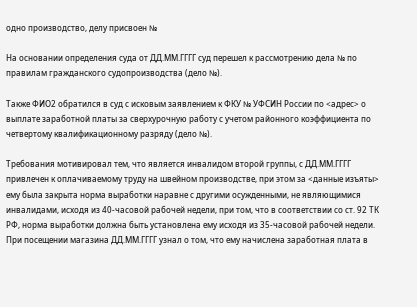одно производство, делу присвоен №

На основании определения суда от ДД.ММ.ГГГГ суд перешел к рассмотрению дела № по правилам гражданского судопроизводства (дело №).

Также ФИО2 обратился в суд с исковым заявлением к ФКУ № УФСИН России по <адрес> о выплате заработной платы за сверхурочную работу с учетом районного коэффициента по четвертому квалификационному разряду (дело №).

Требования мотивировал тем, что является инвалидом второй группы, с ДД.ММ.ГГГГ привлечен к оплачиваемому труду на швейном производстве, при этом за <данные изъяты> ему была закрыта норма выработки наравне с другими осужденными, не являющимися инвалидами, исходя из 40-часовой рабочей недели, при том, что в соответствии со ст. 92 ТК РФ, норма выработки должна быть установлена ему исходя из 35-часовой рабочей недели. При посещении магазина ДД.ММ.ГГГГ узнал о том, что ему начислена заработная плата в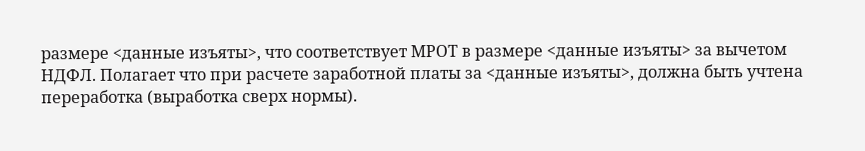размере <данные изъяты>, что соответствует МРОТ в размере <данные изъяты> за вычетом НДФЛ. Полагает что при расчете заработной платы за <данные изъяты>, должна быть учтена переработка (выработка сверх нормы).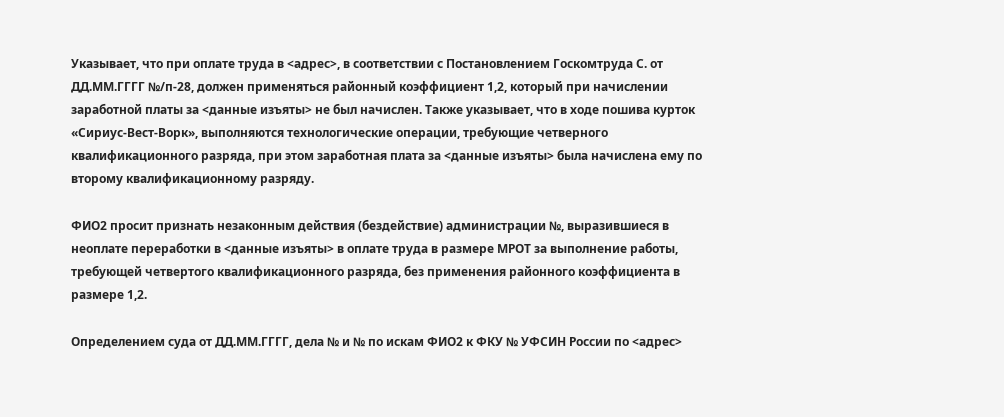Указывает, что при оплате труда в <адрес>, в соответствии с Постановлением Госкомтруда С. от ДД.ММ.ГГГГ №/п-28, должен применяться районный коэффициент 1,2, который при начислении заработной платы за <данные изъяты> не был начислен. Также указывает, что в ходе пошива курток «Сириус-Вест-Ворк», выполняются технологические операции, требующие четверного квалификационного разряда, при этом заработная плата за <данные изъяты> была начислена ему по второму квалификационному разряду.

ФИО2 просит признать незаконным действия (бездействие) администрации №, выразившиеся в неоплате переработки в <данные изъяты> в оплате труда в размере МРОТ за выполнение работы, требующей четвертого квалификационного разряда, без применения районного коэффициента в размере 1,2.

Определением суда от ДД.ММ.ГГГГ, дела № и № по искам ФИО2 к ФКУ № УФСИН России по <адрес>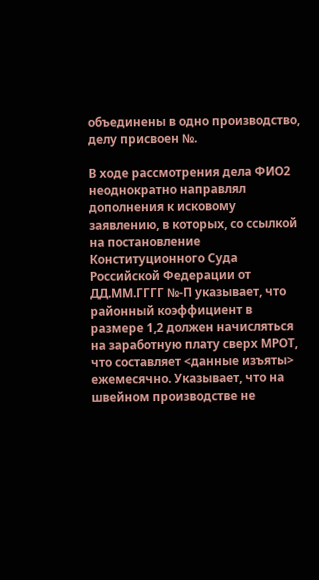объединены в одно производство, делу присвоен №.

В ходе рассмотрения дела ФИО2 неоднократно направлял дополнения к исковому заявлению, в которых, со ссылкой на постановление Конституционного Суда Российской Федерации от ДД.ММ.ГГГГ №-П указывает, что районный коэффициент в размере 1,2 должен начисляться на заработную плату сверх МРОТ, что составляет <данные изъяты> ежемесячно. Указывает, что на швейном производстве не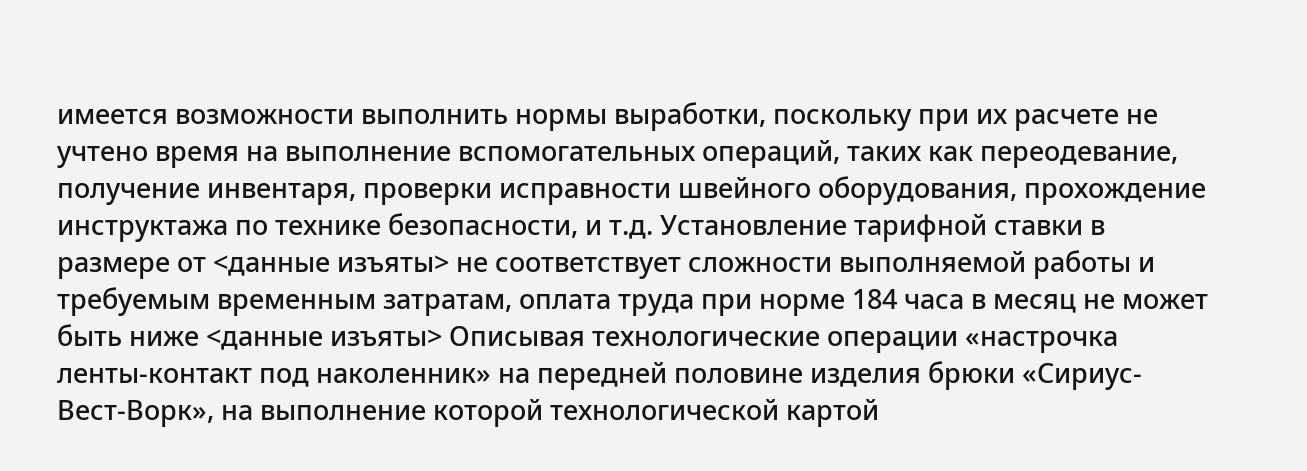имеется возможности выполнить нормы выработки, поскольку при их расчете не учтено время на выполнение вспомогательных операций, таких как переодевание, получение инвентаря, проверки исправности швейного оборудования, прохождение инструктажа по технике безопасности, и т.д. Установление тарифной ставки в размере от <данные изъяты> не соответствует сложности выполняемой работы и требуемым временным затратам, оплата труда при норме 184 часа в месяц не может быть ниже <данные изъяты> Описывая технологические операции «настрочка ленты-контакт под наколенник» на передней половине изделия брюки «Сириус-Вест-Ворк», на выполнение которой технологической картой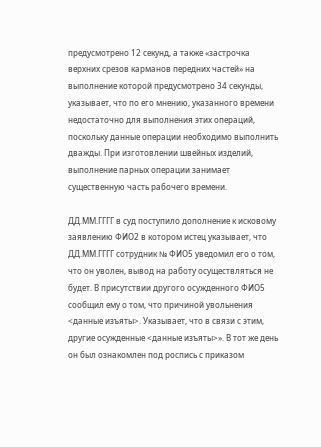предусмотрено 12 секунд, а также «застрочка верхних срезов карманов передних частей» на выполнение которой предусмотрено 34 секунды, указывает, что по его мнению, указанного времени недостаточно для выполнения этих операций, поскольку данные операции необходимо выполнить дважды. При изготовлении швейных изделий, выполнение парных операции занимает существенную часть рабочего времени.

ДД.ММ.ГГГГ в суд поступило дополнение к исковому заявлению ФИО2 в котором истец указывает, что ДД.ММ.ГГГГ сотрудник № ФИО5 уведомил его о том, что он уволен, вывод на работу осуществляться не будет. В присутствии другого осужденного ФИО5 сообщил ему о том, что причиной увольнения <данные изъяты>. Указывает, что в связи с этим, другие осужденные <данные изъяты>». В тот же день он был ознакомлен под роспись с приказом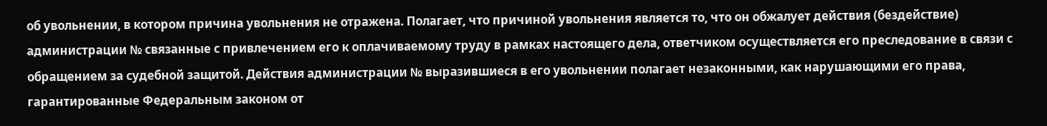об увольнении, в котором причина увольнения не отражена. Полагает, что причиной увольнения является то, что он обжалует действия (бездействие) администрации № связанные с привлечением его к оплачиваемому труду в рамках настоящего дела, ответчиком осуществляется его преследование в связи с обращением за судебной защитой. Действия администрации № выразившиеся в его увольнении полагает незаконными, как нарушающими его права, гарантированные Федеральным законом от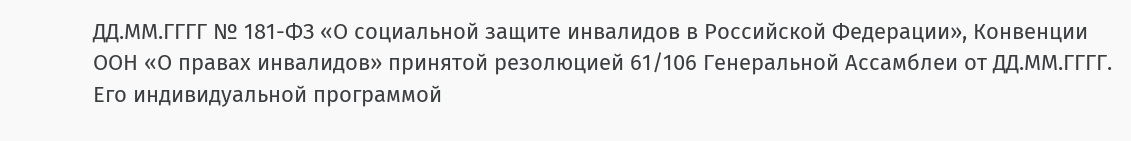ДД.ММ.ГГГГ № 181-ФЗ «О социальной защите инвалидов в Российской Федерации», Конвенции ООН «О правах инвалидов» принятой резолюцией 61/106 Генеральной Ассамблеи от ДД.ММ.ГГГГ. Его индивидуальной программой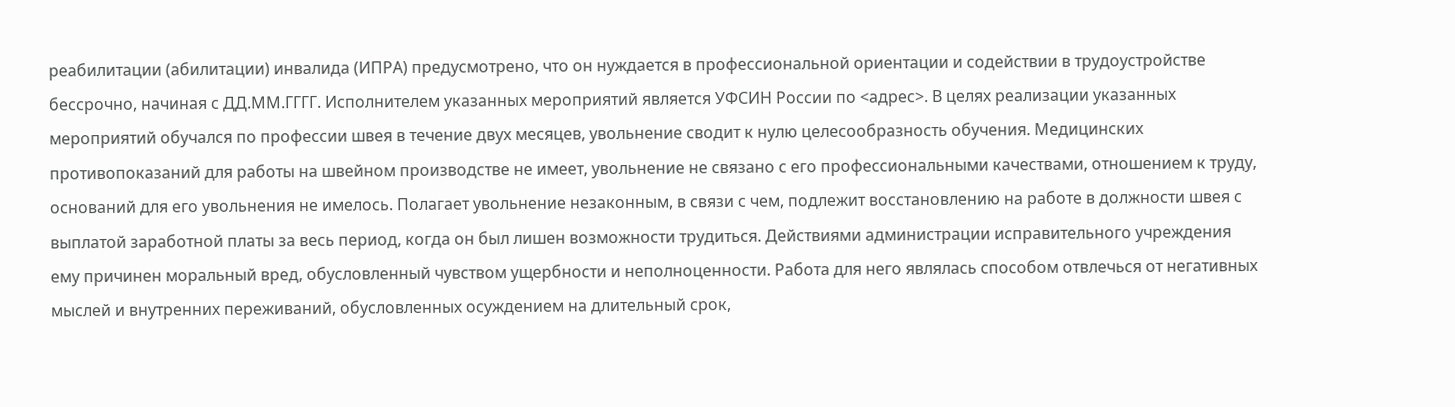реабилитации (абилитации) инвалида (ИПРА) предусмотрено, что он нуждается в профессиональной ориентации и содействии в трудоустройстве бессрочно, начиная с ДД.ММ.ГГГГ. Исполнителем указанных мероприятий является УФСИН России по <адрес>. В целях реализации указанных мероприятий обучался по профессии швея в течение двух месяцев, увольнение сводит к нулю целесообразность обучения. Медицинских противопоказаний для работы на швейном производстве не имеет, увольнение не связано с его профессиональными качествами, отношением к труду, оснований для его увольнения не имелось. Полагает увольнение незаконным, в связи с чем, подлежит восстановлению на работе в должности швея с выплатой заработной платы за весь период, когда он был лишен возможности трудиться. Действиями администрации исправительного учреждения ему причинен моральный вред, обусловленный чувством ущербности и неполноценности. Работа для него являлась способом отвлечься от негативных мыслей и внутренних переживаний, обусловленных осуждением на длительный срок,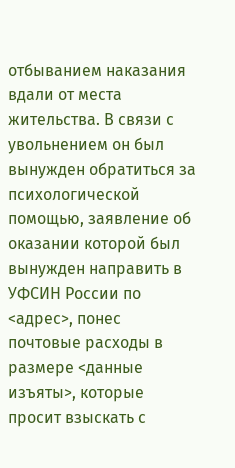отбыванием наказания вдали от места жительства. В связи с увольнением он был вынужден обратиться за психологической помощью, заявление об оказании которой был вынужден направить в УФСИН России по <адрес>, понес почтовые расходы в размере <данные изъяты>, которые просит взыскать с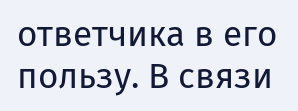ответчика в его пользу. В связи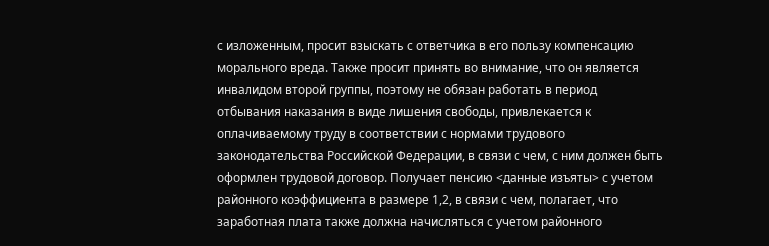с изложенным, просит взыскать с ответчика в его пользу компенсацию морального вреда. Также просит принять во внимание, что он является инвалидом второй группы, поэтому не обязан работать в период отбывания наказания в виде лишения свободы, привлекается к оплачиваемому труду в соответствии с нормами трудового законодательства Российской Федерации, в связи с чем, с ним должен быть оформлен трудовой договор. Получает пенсию <данные изъяты> с учетом районного коэффициента в размере 1,2, в связи с чем, полагает, что заработная плата также должна начисляться с учетом районного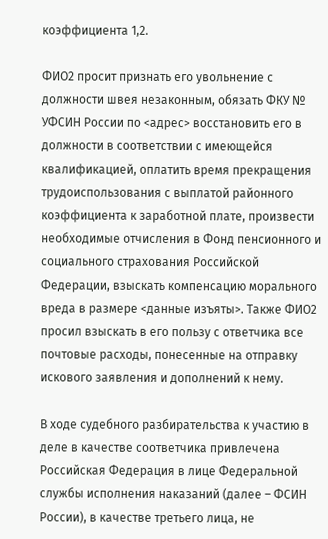коэффициента 1,2.

ФИО2 просит признать его увольнение с должности швея незаконным, обязать ФКУ № УФСИН России по <адрес> восстановить его в должности в соответствии с имеющейся квалификацией, оплатить время прекращения трудоиспользования с выплатой районного коэффициента к заработной плате, произвести необходимые отчисления в Фонд пенсионного и социального страхования Российской Федерации, взыскать компенсацию морального вреда в размере <данные изъяты>. Также ФИО2 просил взыскать в его пользу с ответчика все почтовые расходы, понесенные на отправку искового заявления и дополнений к нему.

В ходе судебного разбирательства к участию в деле в качестве соответчика привлечена Российская Федерация в лице Федеральной службы исполнения наказаний (далее – ФСИН России), в качестве третьего лица, не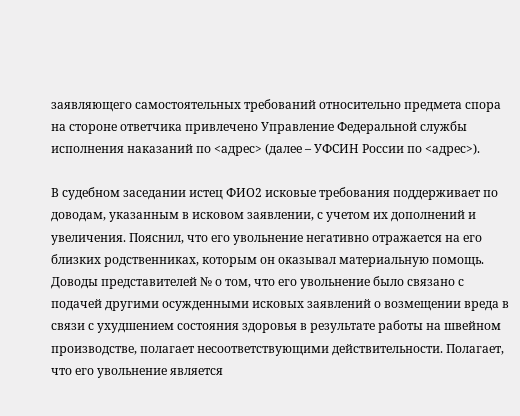заявляющего самостоятельных требований относительно предмета спора на стороне ответчика привлечено Управление Федеральной службы исполнения наказаний по <адрес> (далее – УФСИН России по <адрес>).

В судебном заседании истец ФИО2 исковые требования поддерживает по доводам, указанным в исковом заявлении, с учетом их дополнений и увеличения. Пояснил, что его увольнение негативно отражается на его близких родственниках, которым он оказывал материальную помощь. Доводы представителей № о том, что его увольнение было связано с подачей другими осужденными исковых заявлений о возмещении вреда в связи с ухудшением состояния здоровья в результате работы на швейном производстве, полагает несоответствующими действительности. Полагает, что его увольнение является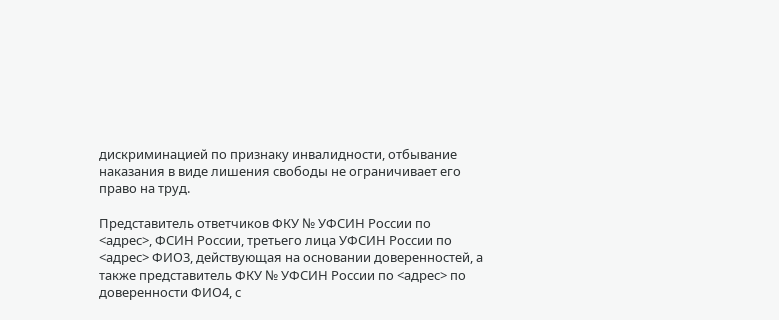дискриминацией по признаку инвалидности, отбывание наказания в виде лишения свободы не ограничивает его право на труд.

Представитель ответчиков ФКУ № УФСИН России по <адрес>, ФСИН России, третьего лица УФСИН России по <адрес> ФИО3, действующая на основании доверенностей, а также представитель ФКУ № УФСИН России по <адрес> по доверенности ФИО4, с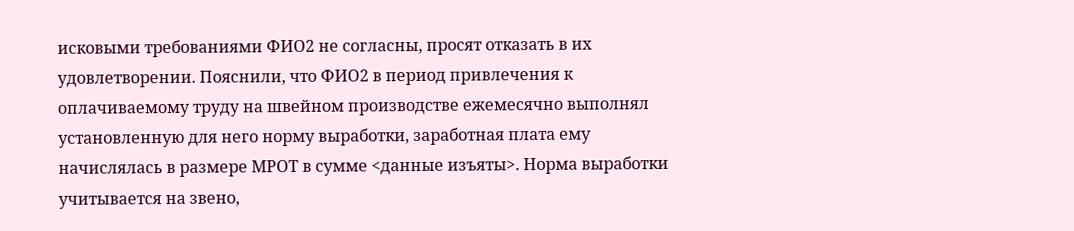исковыми требованиями ФИО2 не согласны, просят отказать в их удовлетворении. Пояснили, что ФИО2 в период привлечения к оплачиваемому труду на швейном производстве ежемесячно выполнял установленную для него норму выработки, заработная плата ему начислялась в размере МРОТ в сумме <данные изъяты>. Норма выработки учитывается на звено,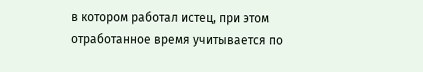в котором работал истец, при этом отработанное время учитывается по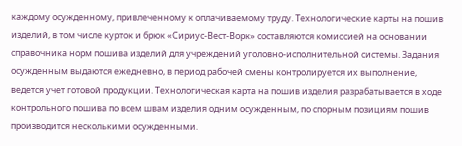каждому осужденному, привлеченному к оплачиваемому труду. Технологические карты на пошив изделий, в том числе курток и брюк «Сириус-Вест-Ворк» составляются комиссией на основании справочника норм пошива изделий для учреждений уголовно-исполнительной системы. Задания осужденным выдаются ежедневно, в период рабочей смены контролируется их выполнение, ведется учет готовой продукции. Технологическая карта на пошив изделия разрабатывается в ходе контрольного пошива по всем швам изделия одним осужденным, по спорным позициям пошив производится несколькими осужденными.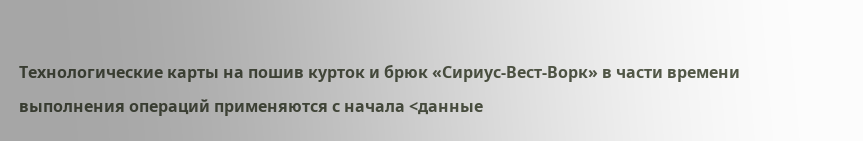Технологические карты на пошив курток и брюк «Сириус-Вест-Ворк» в части времени выполнения операций применяются с начала <данные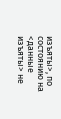изъяты>, по состоянию на <данные изъяты> не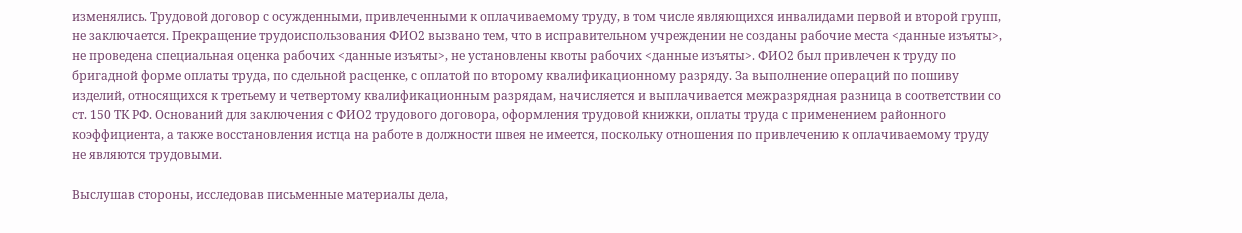изменялись. Трудовой договор с осужденными, привлеченными к оплачиваемому труду, в том числе являющихся инвалидами первой и второй групп, не заключается. Прекращение трудоиспользования ФИО2 вызвано тем, что в исправительном учреждении не созданы рабочие места <данные изъяты>, не проведена специальная оценка рабочих <данные изъяты>, не установлены квоты рабочих <данные изъяты>. ФИО2 был привлечен к труду по бригадной форме оплаты труда, по сдельной расценке, с оплатой по второму квалификационному разряду. За выполнение операций по пошиву изделий, относящихся к третьему и четвертому квалификационным разрядам, начисляется и выплачивается межразрядная разница в соответствии со ст. 150 ТК РФ. Оснований для заключения с ФИО2 трудового договора, оформления трудовой книжки, оплаты труда с применением районного коэффициента, а также восстановления истца на работе в должности швея не имеется, поскольку отношения по привлечению к оплачиваемому труду не являются трудовыми.

Выслушав стороны, исследовав письменные материалы дела,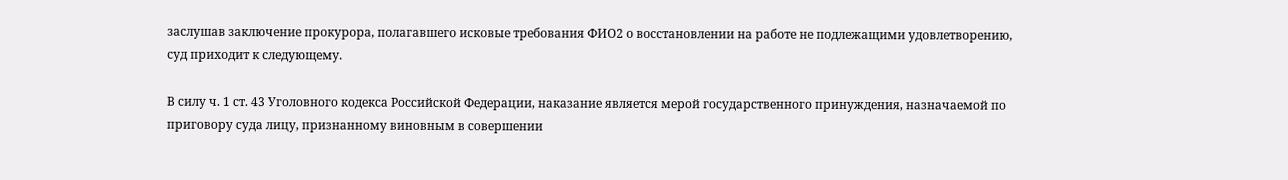заслушав заключение прокурора, полагавшего исковые требования ФИО2 о восстановлении на работе не подлежащими удовлетворению, суд приходит к следующему.

В силу ч. 1 ст. 43 Уголовного кодекса Российской Федерации, наказание является мерой государственного принуждения, назначаемой по приговору суда лицу, признанному виновным в совершении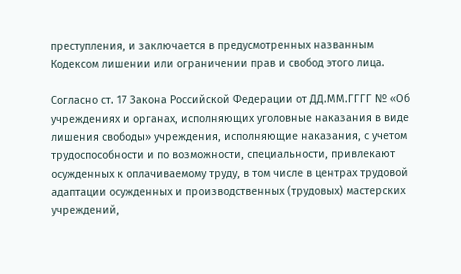преступления, и заключается в предусмотренных названным Кодексом лишении или ограничении прав и свобод этого лица.

Согласно ст. 17 Закона Российской Федерации от ДД.ММ.ГГГГ № «Об учреждениях и органах, исполняющих уголовные наказания в виде лишения свободы» учреждения, исполняющие наказания, с учетом трудоспособности и по возможности, специальности, привлекают осужденных к оплачиваемому труду, в том числе в центрах трудовой адаптации осужденных и производственных (трудовых) мастерских учреждений,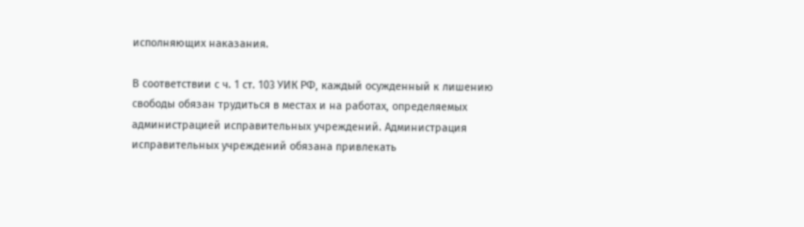исполняющих наказания.

В соответствии с ч. 1 ст. 103 УИК РФ, каждый осужденный к лишению свободы обязан трудиться в местах и на работах, определяемых администрацией исправительных учреждений. Администрация исправительных учреждений обязана привлекать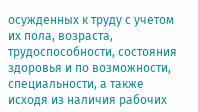осужденных к труду с учетом их пола, возраста, трудоспособности, состояния здоровья и по возможности, специальности, а также исходя из наличия рабочих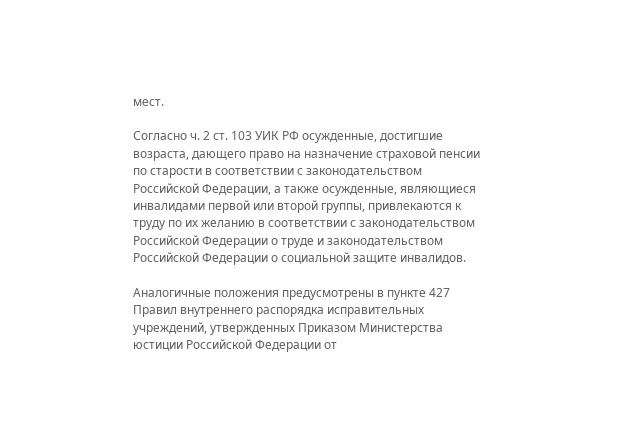мест.

Согласно ч. 2 ст. 103 УИК РФ осужденные, достигшие возраста, дающего право на назначение страховой пенсии по старости в соответствии с законодательством Российской Федерации, а также осужденные, являющиеся инвалидами первой или второй группы, привлекаются к труду по их желанию в соответствии с законодательством Российской Федерации о труде и законодательством Российской Федерации о социальной защите инвалидов.

Аналогичные положения предусмотрены в пункте 427 Правил внутреннего распорядка исправительных учреждений, утвержденных Приказом Министерства юстиции Российской Федерации от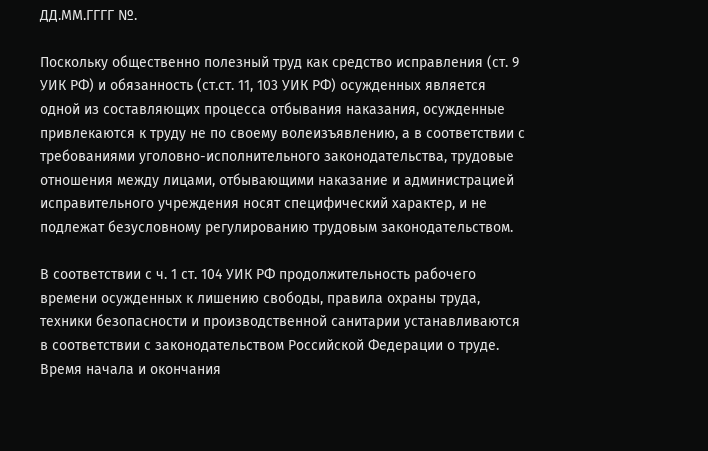ДД.ММ.ГГГГ №.

Поскольку общественно полезный труд как средство исправления (ст. 9 УИК РФ) и обязанность (ст.ст. 11, 103 УИК РФ) осужденных является одной из составляющих процесса отбывания наказания, осужденные привлекаются к труду не по своему волеизъявлению, а в соответствии с требованиями уголовно-исполнительного законодательства, трудовые отношения между лицами, отбывающими наказание и администрацией исправительного учреждения носят специфический характер, и не подлежат безусловному регулированию трудовым законодательством.

В соответствии с ч. 1 ст. 104 УИК РФ продолжительность рабочего времени осужденных к лишению свободы, правила охраны труда, техники безопасности и производственной санитарии устанавливаются в соответствии с законодательством Российской Федерации о труде. Время начала и окончания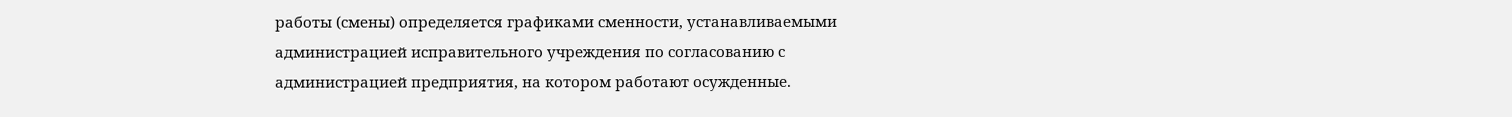работы (смены) определяется графиками сменности, устанавливаемыми администрацией исправительного учреждения по согласованию с администрацией предприятия, на котором работают осужденные.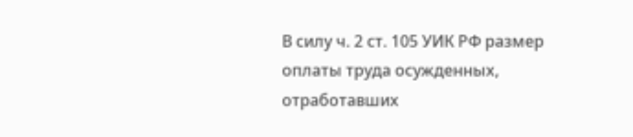В силу ч. 2 ст. 105 УИК РФ размер оплаты труда осужденных, отработавших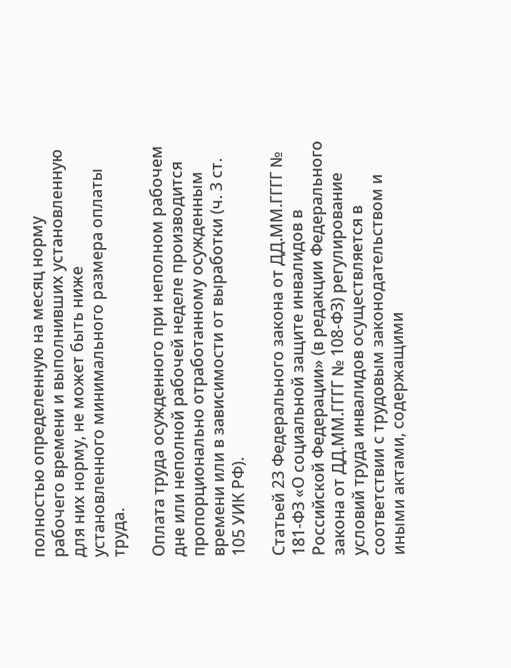полностью определенную на месяц норму рабочего времени и выполнивших установленную для них норму, не может быть ниже установленного минимального размера оплаты труда.

Оплата труда осужденного при неполном рабочем дне или неполной рабочей неделе производится пропорционально отработанному осужденным времени или в зависимости от выработки (ч. 3 ст. 105 УИК РФ).

Статьей 23 Федерального закона от ДД.ММ.ГГГГ № 181-ФЗ «О социальной защите инвалидов в Российской Федерации» (в редакции Федерального закона от ДД.ММ.ГГГГ № 108-ФЗ) регулирование условий труда инвалидов осуществляется в соответствии с трудовым законодательством и иными актами, содержащими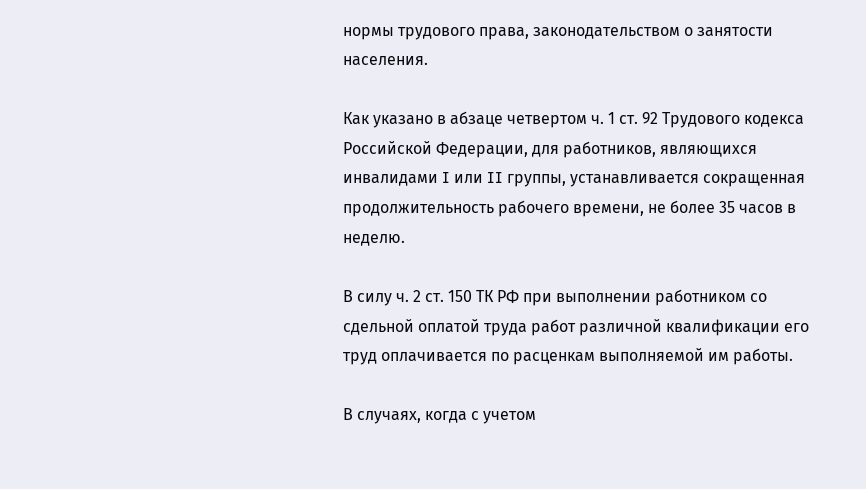нормы трудового права, законодательством о занятости населения.

Как указано в абзаце четвертом ч. 1 ст. 92 Трудового кодекса Российской Федерации, для работников, являющихся инвалидами I или II группы, устанавливается сокращенная продолжительность рабочего времени, не более 35 часов в неделю.

В силу ч. 2 ст. 150 ТК РФ при выполнении работником со сдельной оплатой труда работ различной квалификации его труд оплачивается по расценкам выполняемой им работы.

В случаях, когда с учетом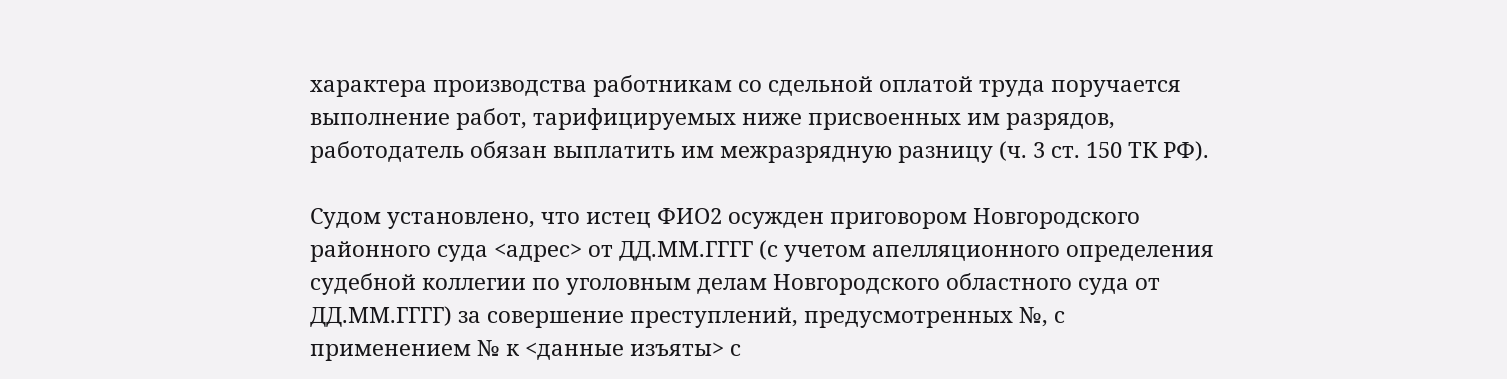характера производства работникам со сдельной оплатой труда поручается выполнение работ, тарифицируемых ниже присвоенных им разрядов, работодатель обязан выплатить им межразрядную разницу (ч. 3 ст. 150 ТК РФ).

Судом установлено, что истец ФИО2 осужден приговором Новгородского районного суда <адрес> от ДД.ММ.ГГГГ (с учетом апелляционного определения судебной коллегии по уголовным делам Новгородского областного суда от ДД.ММ.ГГГГ) за совершение преступлений, предусмотренных №, с применением № к <данные изъяты> с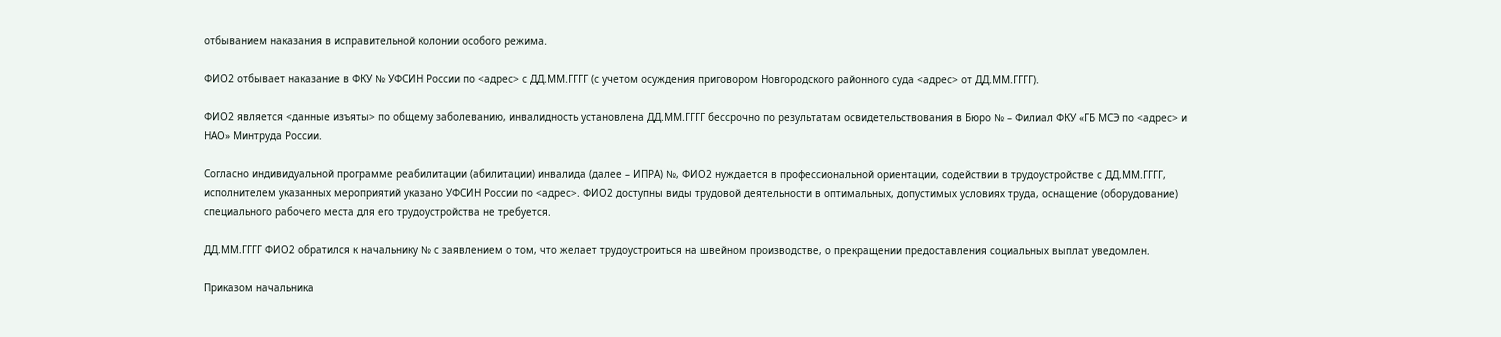отбыванием наказания в исправительной колонии особого режима.

ФИО2 отбывает наказание в ФКУ № УФСИН России по <адрес> с ДД.ММ.ГГГГ (с учетом осуждения приговором Новгородского районного суда <адрес> от ДД.ММ.ГГГГ).

ФИО2 является <данные изъяты> по общему заболеванию, инвалидность установлена ДД.ММ.ГГГГ бессрочно по результатам освидетельствования в Бюро № – Филиал ФКУ «ГБ МСЭ по <адрес> и НАО» Минтруда России.

Согласно индивидуальной программе реабилитации (абилитации) инвалида (далее – ИПРА) №, ФИО2 нуждается в профессиональной ориентации, содействии в трудоустройстве с ДД.ММ.ГГГГ, исполнителем указанных мероприятий указано УФСИН России по <адрес>. ФИО2 доступны виды трудовой деятельности в оптимальных, допустимых условиях труда, оснащение (оборудование) специального рабочего места для его трудоустройства не требуется.

ДД.ММ.ГГГГ ФИО2 обратился к начальнику № с заявлением о том, что желает трудоустроиться на швейном производстве, о прекращении предоставления социальных выплат уведомлен.

Приказом начальника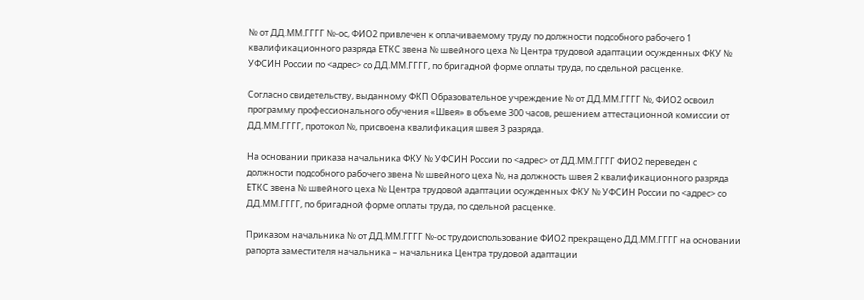№ от ДД.ММ.ГГГГ №-ос, ФИО2 привлечен к оплачиваемому труду по должности подсобного рабочего 1 квалификационного разряда ЕТКС звена № швейного цеха № Центра трудовой адаптации осужденных ФКУ № УФСИН России по <адрес> со ДД.ММ.ГГГГ, по бригадной форме оплаты труда, по сдельной расценке.

Согласно свидетельству, выданному ФКП Образовательное учреждение № от ДД.ММ.ГГГГ №, ФИО2 освоил программу профессионального обучения «Швея» в объеме 300 часов, решением аттестационной комиссии от ДД.ММ.ГГГГ, протокол №, присвоена квалификация швея 3 разряда.

На основании приказа начальника ФКУ № УФСИН России по <адрес> от ДД.ММ.ГГГГ ФИО2 переведен с должности подсобного рабочего звена № швейного цеха №, на должность швея 2 квалификационного разряда ЕТКС звена № швейного цеха № Центра трудовой адаптации осужденных ФКУ № УФСИН России по <адрес> со ДД.ММ.ГГГГ, по бригадной форме оплаты труда, по сдельной расценке.

Приказом начальника № от ДД.ММ.ГГГГ №-ос трудоиспользование ФИО2 прекращено ДД.ММ.ГГГГ на основании рапорта заместителя начальника – начальника Центра трудовой адаптации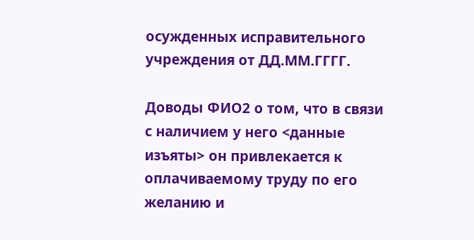осужденных исправительного учреждения от ДД.ММ.ГГГГ.

Доводы ФИО2 о том, что в связи с наличием у него <данные изъяты> он привлекается к оплачиваемому труду по его желанию и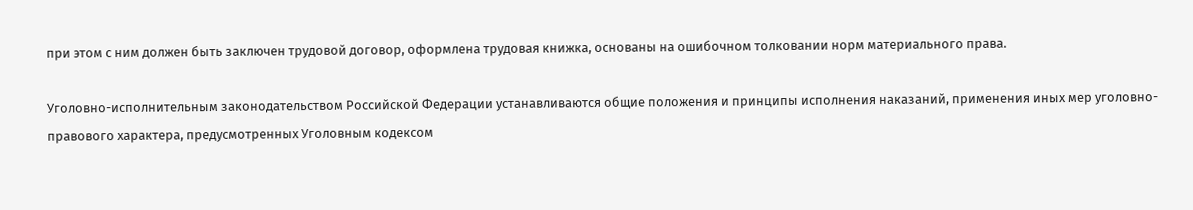при этом с ним должен быть заключен трудовой договор, оформлена трудовая книжка, основаны на ошибочном толковании норм материального права.

Уголовно-исполнительным законодательством Российской Федерации устанавливаются общие положения и принципы исполнения наказаний, применения иных мер уголовно-правового характера, предусмотренных Уголовным кодексом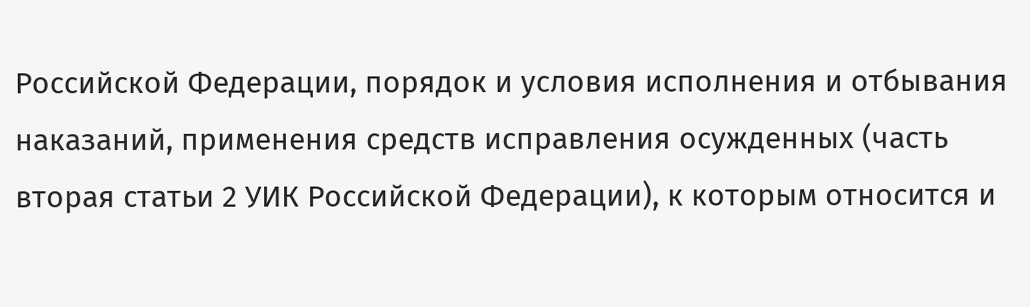Российской Федерации, порядок и условия исполнения и отбывания наказаний, применения средств исправления осужденных (часть вторая статьи 2 УИК Российской Федерации), к которым относится и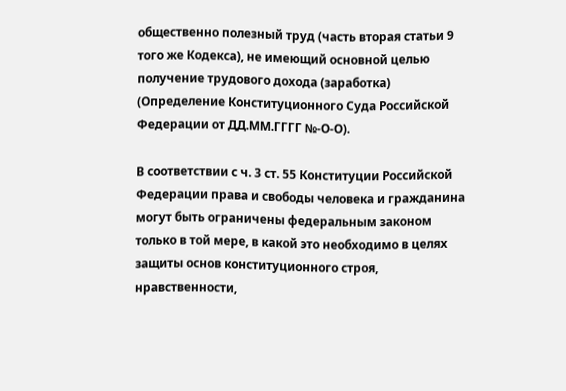общественно полезный труд (часть вторая статьи 9 того же Кодекса), не имеющий основной целью получение трудового дохода (заработка) (Определение Конституционного Суда Российской Федерации от ДД.ММ.ГГГГ №-О-О).

В соответствии с ч. 3 ст. 55 Конституции Российской Федерации права и свободы человека и гражданина могут быть ограничены федеральным законом только в той мере, в какой это необходимо в целях защиты основ конституционного строя, нравственности,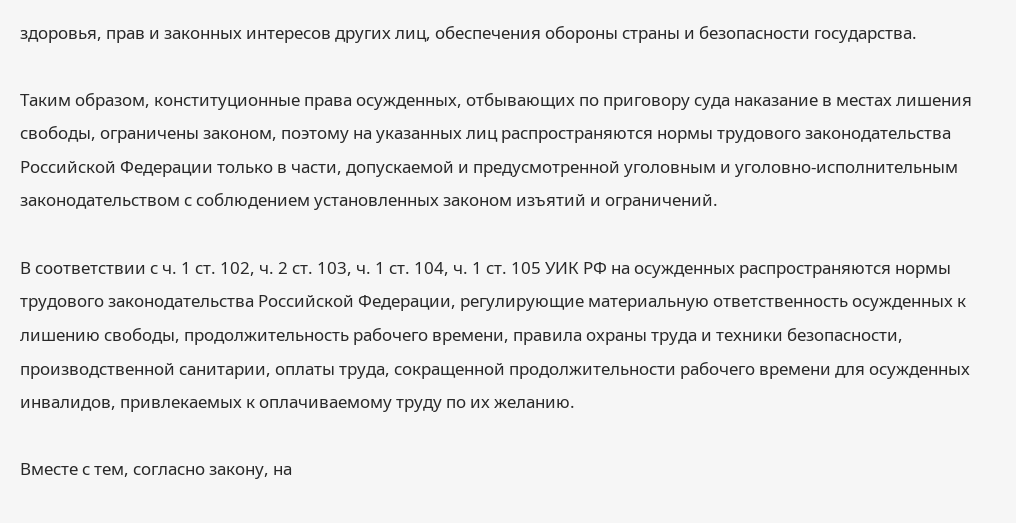здоровья, прав и законных интересов других лиц, обеспечения обороны страны и безопасности государства.

Таким образом, конституционные права осужденных, отбывающих по приговору суда наказание в местах лишения свободы, ограничены законом, поэтому на указанных лиц распространяются нормы трудового законодательства Российской Федерации только в части, допускаемой и предусмотренной уголовным и уголовно-исполнительным законодательством с соблюдением установленных законом изъятий и ограничений.

В соответствии с ч. 1 ст. 102, ч. 2 ст. 103, ч. 1 ст. 104, ч. 1 ст. 105 УИК РФ на осужденных распространяются нормы трудового законодательства Российской Федерации, регулирующие материальную ответственность осужденных к лишению свободы, продолжительность рабочего времени, правила охраны труда и техники безопасности, производственной санитарии, оплаты труда, сокращенной продолжительности рабочего времени для осужденных инвалидов, привлекаемых к оплачиваемому труду по их желанию.

Вместе с тем, согласно закону, на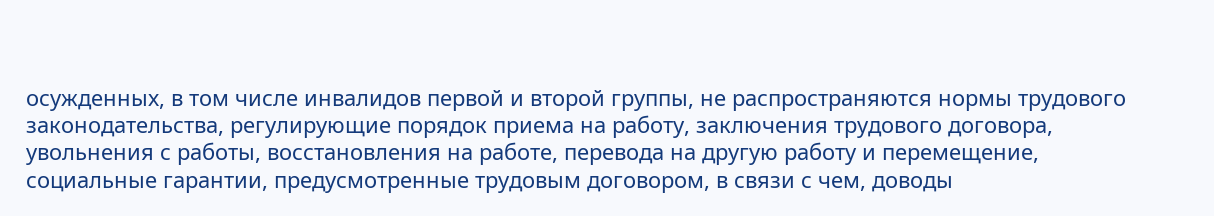осужденных, в том числе инвалидов первой и второй группы, не распространяются нормы трудового законодательства, регулирующие порядок приема на работу, заключения трудового договора, увольнения с работы, восстановления на работе, перевода на другую работу и перемещение, социальные гарантии, предусмотренные трудовым договором, в связи с чем, доводы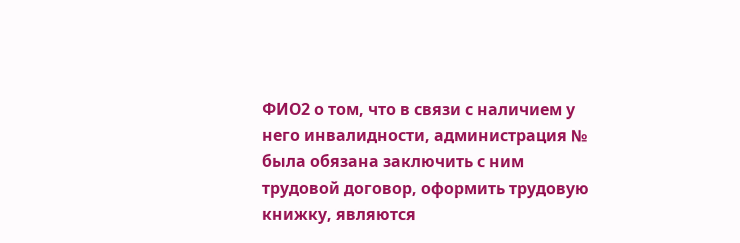ФИО2 о том, что в связи с наличием у него инвалидности, администрация № была обязана заключить с ним трудовой договор, оформить трудовую книжку, являются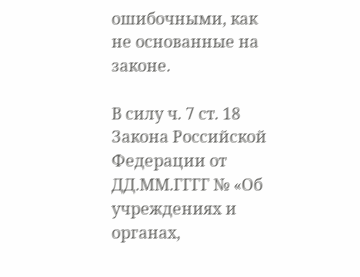ошибочными, как не основанные на законе.

В силу ч. 7 ст. 18 Закона Российской Федерации от ДД.ММ.ГГГГ № «Об учреждениях и органах,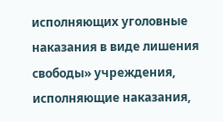исполняющих уголовные наказания в виде лишения свободы» учреждения, исполняющие наказания,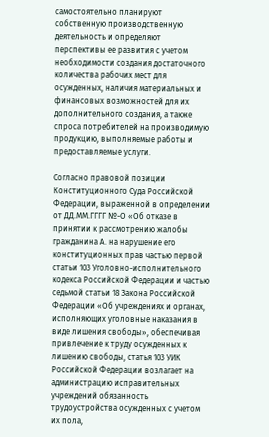самостоятельно планируют собственную производственную деятельность и определяют перспективы ее развития с учетом необходимости создания достаточного количества рабочих мест для осужденных, наличия материальных и финансовых возможностей для их дополнительного создания, а также спроса потребителей на производимую продукцию, выполняемые работы и предоставляемые услуги.

Согласно правовой позиции Конституционного Суда Российской Федерации, выраженной в определении от ДД.ММ.ГГГГ №-О «Об отказе в принятии к рассмотрению жалобы гражданина А. на нарушение его конституционных прав частью первой статьи 103 Уголовно-исполнительного кодекса Российской Федерации и частью седьмой статьи 18 Закона Российской Федерации «Об учреждениях и органах, исполняющих уголовные наказания в виде лишения свободы», обеспечивая привлечение к труду осужденных к лишению свободы, статья 103 УИК Российской Федерации возлагает на администрацию исправительных учреждений обязанность трудоустройства осужденных с учетом их пола,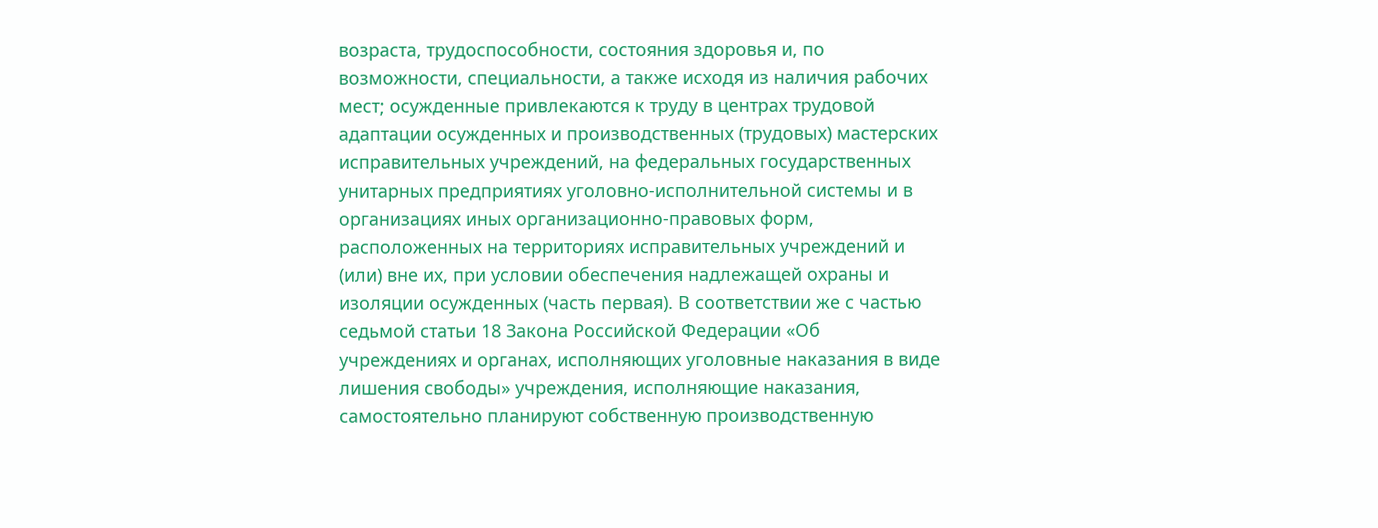возраста, трудоспособности, состояния здоровья и, по возможности, специальности, а также исходя из наличия рабочих мест; осужденные привлекаются к труду в центрах трудовой адаптации осужденных и производственных (трудовых) мастерских исправительных учреждений, на федеральных государственных унитарных предприятиях уголовно-исполнительной системы и в организациях иных организационно-правовых форм, расположенных на территориях исправительных учреждений и (или) вне их, при условии обеспечения надлежащей охраны и изоляции осужденных (часть первая). В соответствии же с частью седьмой статьи 18 Закона Российской Федерации «Об учреждениях и органах, исполняющих уголовные наказания в виде лишения свободы» учреждения, исполняющие наказания, самостоятельно планируют собственную производственную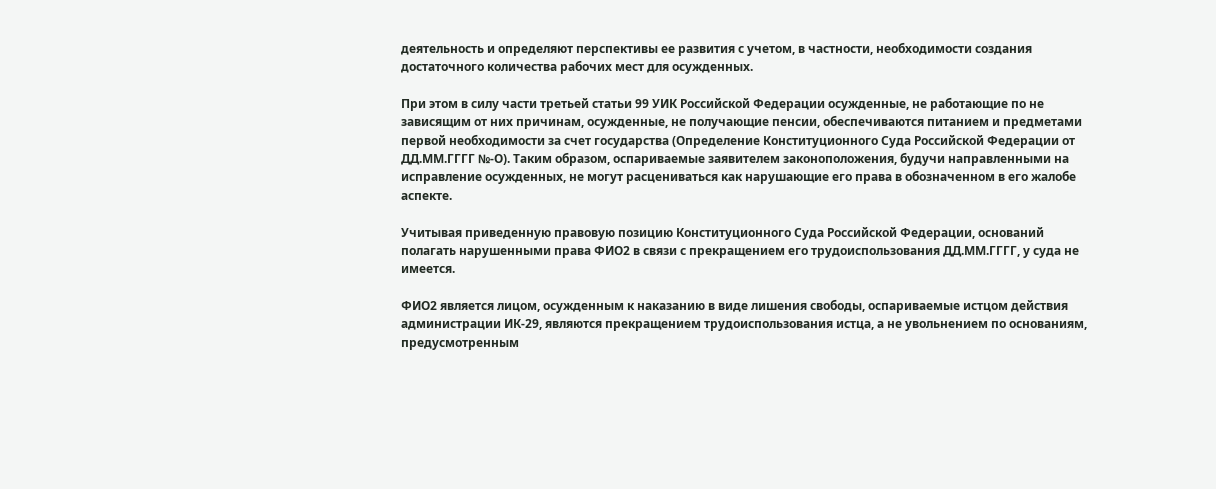деятельность и определяют перспективы ее развития с учетом, в частности, необходимости создания достаточного количества рабочих мест для осужденных.

При этом в силу части третьей статьи 99 УИК Российской Федерации осужденные, не работающие по не зависящим от них причинам, осужденные, не получающие пенсии, обеспечиваются питанием и предметами первой необходимости за счет государства (Определение Конституционного Суда Российской Федерации от ДД.ММ.ГГГГ №-О). Таким образом, оспариваемые заявителем законоположения, будучи направленными на исправление осужденных, не могут расцениваться как нарушающие его права в обозначенном в его жалобе аспекте.

Учитывая приведенную правовую позицию Конституционного Суда Российской Федерации, оснований полагать нарушенными права ФИО2 в связи с прекращением его трудоиспользования ДД.ММ.ГГГГ, у суда не имеется.

ФИО2 является лицом, осужденным к наказанию в виде лишения свободы, оспариваемые истцом действия администрации ИК-29, являются прекращением трудоиспользования истца, а не увольнением по основаниям, предусмотренным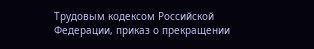Трудовым кодексом Российской Федерации, приказ о прекращении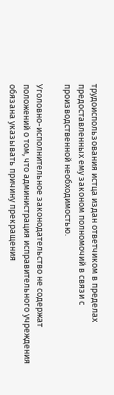трудоиспользования истца издан ответчиком в пределах предоставленных ему законом полномочий в связи с производственной необходимостью.

Уголовно-исполнительное законодательство не содержат положений о том, что администрация исправительного учреждения обязана указывать причину прекращения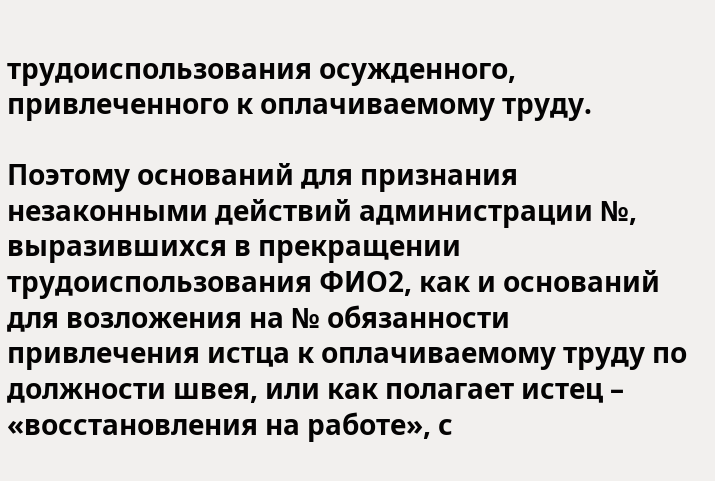трудоиспользования осужденного, привлеченного к оплачиваемому труду.

Поэтому оснований для признания незаконными действий администрации №, выразившихся в прекращении трудоиспользования ФИО2, как и оснований для возложения на № обязанности привлечения истца к оплачиваемому труду по должности швея, или как полагает истец – «восстановления на работе», с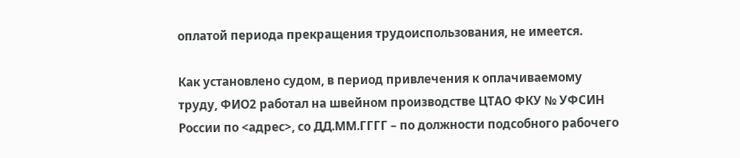оплатой периода прекращения трудоиспользования, не имеется.

Как установлено судом, в период привлечения к оплачиваемому труду, ФИО2 работал на швейном производстве ЦТАО ФКУ № УФСИН России по <адрес>, со ДД.ММ.ГГГГ – по должности подсобного рабочего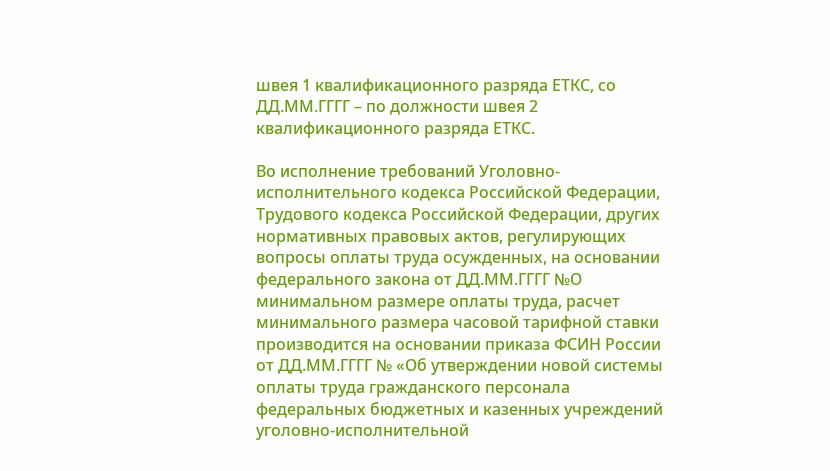швея 1 квалификационного разряда ЕТКС, со ДД.ММ.ГГГГ – по должности швея 2 квалификационного разряда ЕТКС.

Во исполнение требований Уголовно-исполнительного кодекса Российской Федерации, Трудового кодекса Российской Федерации, других нормативных правовых актов, регулирующих вопросы оплаты труда осужденных, на основании федерального закона от ДД.ММ.ГГГГ №О минимальном размере оплаты труда, расчет минимального размера часовой тарифной ставки производится на основании приказа ФСИН России от ДД.ММ.ГГГГ № «Об утверждении новой системы оплаты труда гражданского персонала федеральных бюджетных и казенных учреждений уголовно-исполнительной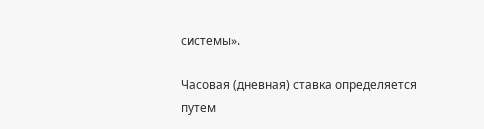системы».

Часовая (дневная) ставка определяется путем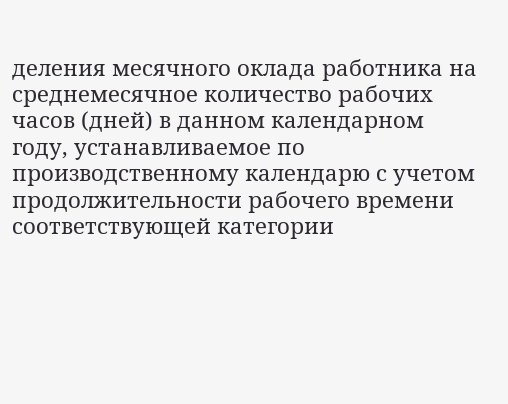деления месячного оклада работника на среднемесячное количество рабочих часов (дней) в данном календарном году, устанавливаемое по производственному календарю с учетом продолжительности рабочего времени соответствующей категории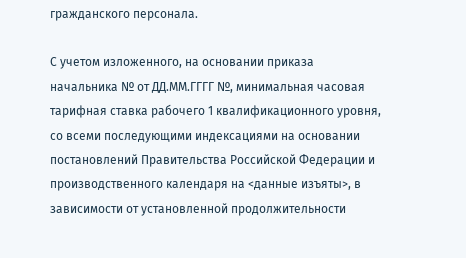гражданского персонала.

С учетом изложенного, на основании приказа начальника № от ДД.ММ.ГГГГ №, минимальная часовая тарифная ставка рабочего 1 квалификационного уровня, со всеми последующими индексациями на основании постановлений Правительства Российской Федерации и производственного календаря на <данные изъяты>, в зависимости от установленной продолжительности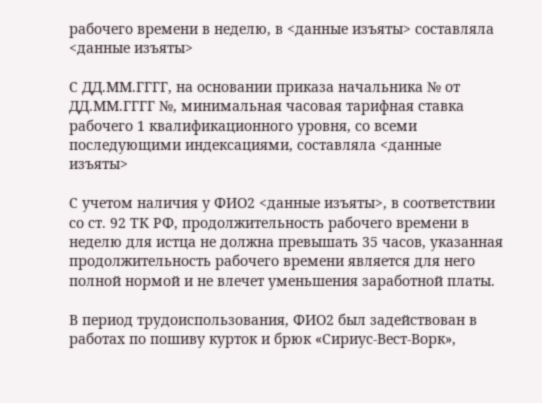рабочего времени в неделю, в <данные изъяты> составляла <данные изъяты>

С ДД.ММ.ГГГГ, на основании приказа начальника № от ДД.ММ.ГГГГ №, минимальная часовая тарифная ставка рабочего 1 квалификационного уровня, со всеми последующими индексациями, составляла <данные изъяты>

С учетом наличия у ФИО2 <данные изъяты>, в соответствии со ст. 92 ТК РФ, продолжительность рабочего времени в неделю для истца не должна превышать 35 часов, указанная продолжительность рабочего времени является для него полной нормой и не влечет уменьшения заработной платы.

В период трудоиспользования, ФИО2 был задействован в работах по пошиву курток и брюк «Сириус-Вест-Ворк»,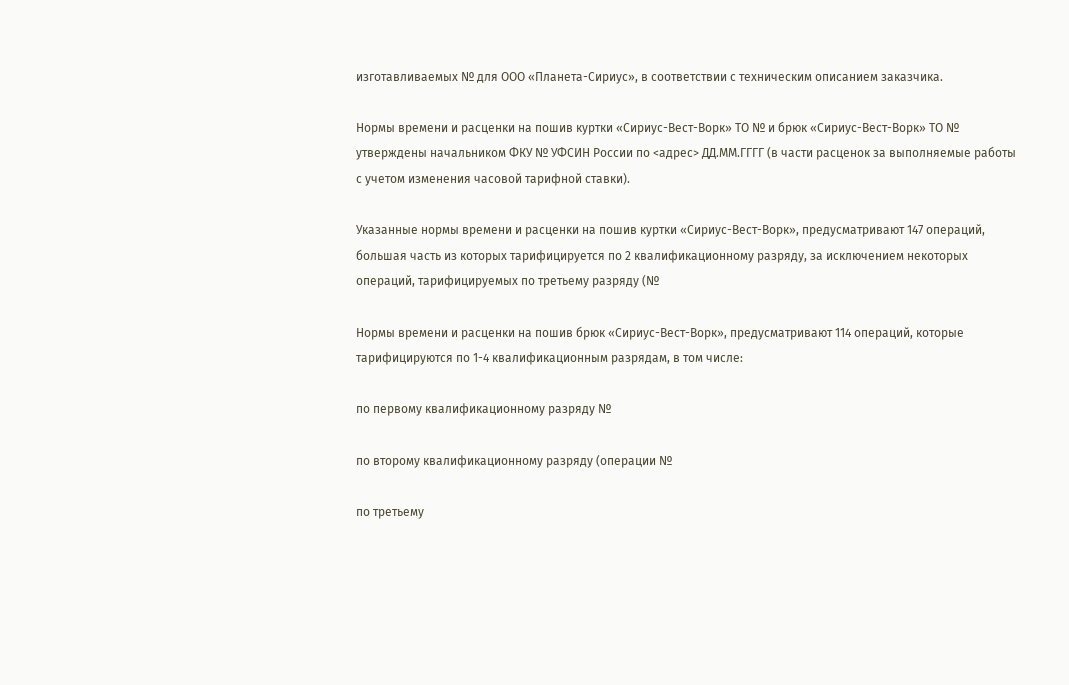изготавливаемых № для ООО «Планета-Сириус», в соответствии с техническим описанием заказчика.

Нормы времени и расценки на пошив куртки «Сириус-Вест-Ворк» ТО № и брюк «Сириус-Вест-Ворк» ТО № утверждены начальником ФКУ № УФСИН России по <адрес> ДД.ММ.ГГГГ (в части расценок за выполняемые работы с учетом изменения часовой тарифной ставки).

Указанные нормы времени и расценки на пошив куртки «Сириус-Вест-Ворк», предусматривают 147 операций, большая часть из которых тарифицируется по 2 квалификационному разряду, за исключением некоторых операций, тарифицируемых по третьему разряду (№

Нормы времени и расценки на пошив брюк «Сириус-Вест-Ворк», предусматривают 114 операций, которые тарифицируются по 1-4 квалификационным разрядам, в том числе:

по первому квалификационному разряду №

по второму квалификационному разряду (операции №

по третьему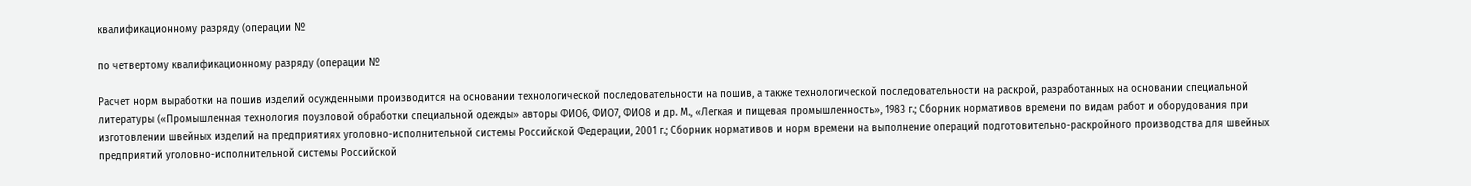квалификационному разряду (операции №

по четвертому квалификационному разряду (операции №

Расчет норм выработки на пошив изделий осужденными производится на основании технологической последовательности на пошив, а также технологической последовательности на раскрой, разработанных на основании специальной литературы («Промышленная технология поузловой обработки специальной одежды» авторы ФИО6, ФИО7, ФИО8 и др. М., «Легкая и пищевая промышленность», 1983 г.; Сборник нормативов времени по видам работ и оборудования при изготовлении швейных изделий на предприятиях уголовно-исполнительной системы Российской Федерации, 2001 г.; Сборник нормативов и норм времени на выполнение операций подготовительно-раскройного производства для швейных предприятий уголовно-исполнительной системы Российской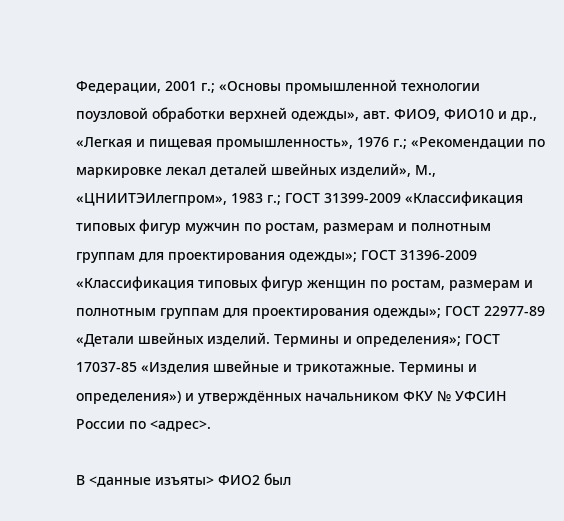Федерации, 2001 г.; «Основы промышленной технологии поузловой обработки верхней одежды», авт. ФИО9, ФИО10 и др., «Легкая и пищевая промышленность», 1976 г.; «Рекомендации по маркировке лекал деталей швейных изделий», М., «ЦНИИТЭИлегпром», 1983 г.; ГОСТ 31399-2009 «Классификация типовых фигур мужчин по ростам, размерам и полнотным группам для проектирования одежды»; ГОСТ 31396-2009 «Классификация типовых фигур женщин по ростам, размерам и полнотным группам для проектирования одежды»; ГОСТ 22977-89 «Детали швейных изделий. Термины и определения»; ГОСТ 17037-85 «Изделия швейные и трикотажные. Термины и определения») и утверждённых начальником ФКУ № УФСИН России по <адрес>.

В <данные изъяты> ФИО2 был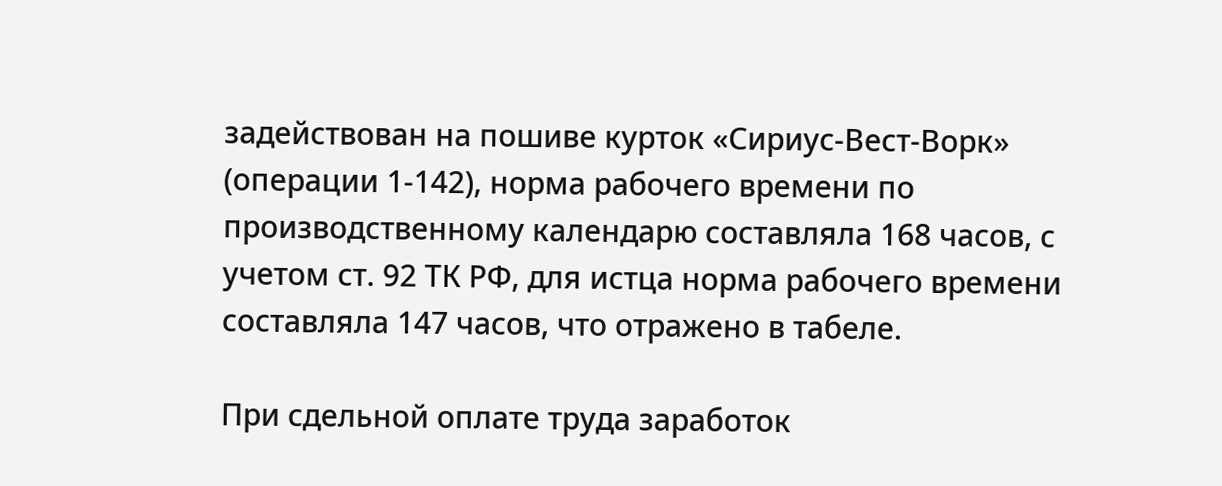задействован на пошиве курток «Сириус-Вест-Ворк» (операции 1-142), норма рабочего времени по производственному календарю составляла 168 часов, с учетом ст. 92 ТК РФ, для истца норма рабочего времени составляла 147 часов, что отражено в табеле.

При сдельной оплате труда заработок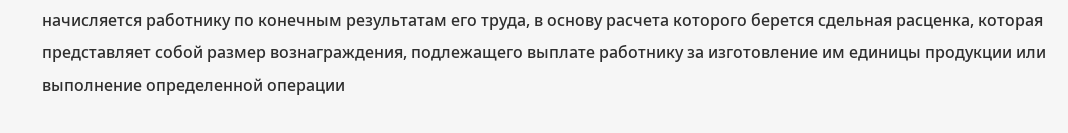начисляется работнику по конечным результатам его труда, в основу расчета которого берется сдельная расценка, которая представляет собой размер вознаграждения, подлежащего выплате работнику за изготовление им единицы продукции или выполнение определенной операции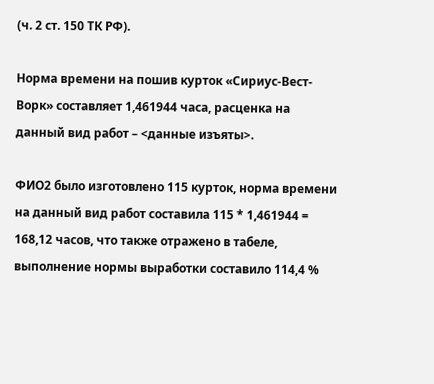(ч. 2 ст. 150 ТК РФ).

Норма времени на пошив курток «Сириус-Вест-Ворк» составляет 1,461944 часа, расценка на данный вид работ – <данные изъяты>.

ФИО2 было изготовлено 115 курток, норма времени на данный вид работ составила 115 * 1,461944 = 168,12 часов, что также отражено в табеле, выполнение нормы выработки составило 114,4 %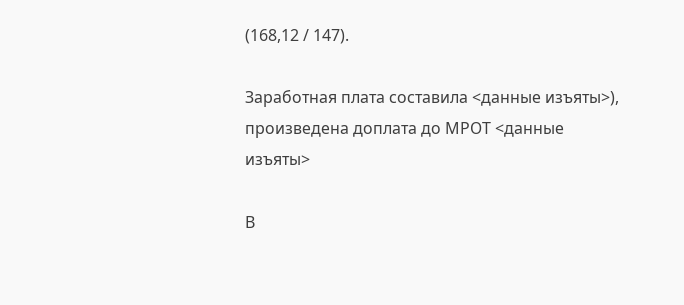(168,12 / 147).

Заработная плата составила <данные изъяты>), произведена доплата до МРОТ <данные изъяты>

В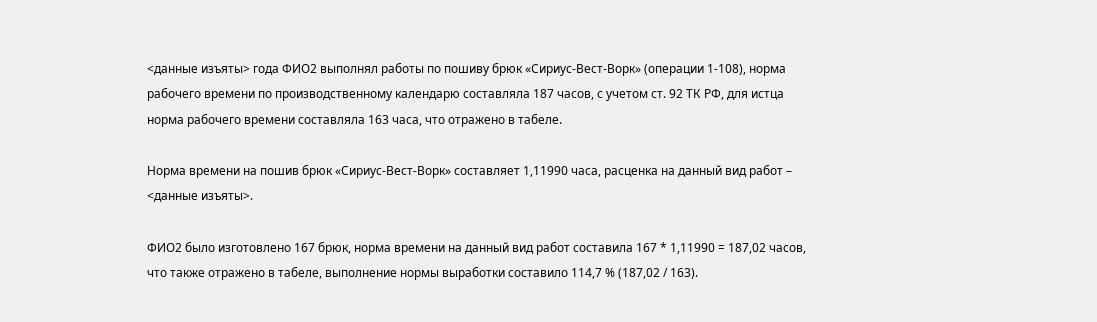<данные изъяты> года ФИО2 выполнял работы по пошиву брюк «Сириус-Вест-Ворк» (операции 1-108), норма рабочего времени по производственному календарю составляла 187 часов, с учетом ст. 92 ТК РФ, для истца норма рабочего времени составляла 163 часа, что отражено в табеле.

Норма времени на пошив брюк «Сириус-Вест-Ворк» составляет 1,11990 часа, расценка на данный вид работ – <данные изъяты>.

ФИО2 было изготовлено 167 брюк, норма времени на данный вид работ составила 167 * 1,11990 = 187,02 часов, что также отражено в табеле, выполнение нормы выработки составило 114,7 % (187,02 / 163).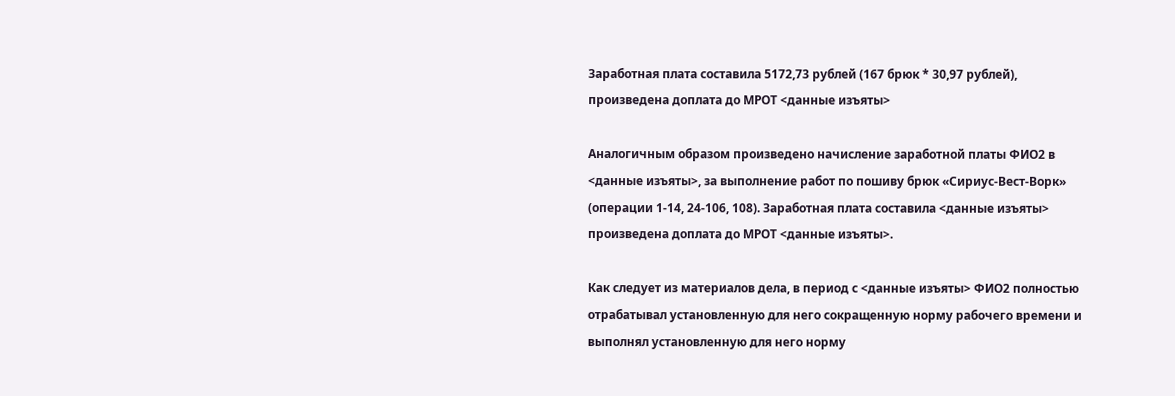Заработная плата составила 5172,73 рублей (167 брюк * 30,97 рублей), произведена доплата до МРОТ <данные изъяты>

Аналогичным образом произведено начисление заработной платы ФИО2 в <данные изъяты>, за выполнение работ по пошиву брюк «Сириус-Вест-Ворк» (операции 1-14, 24-106, 108). Заработная плата составила <данные изъяты> произведена доплата до МРОТ <данные изъяты>.

Как следует из материалов дела, в период с <данные изъяты> ФИО2 полностью отрабатывал установленную для него сокращенную норму рабочего времени и выполнял установленную для него норму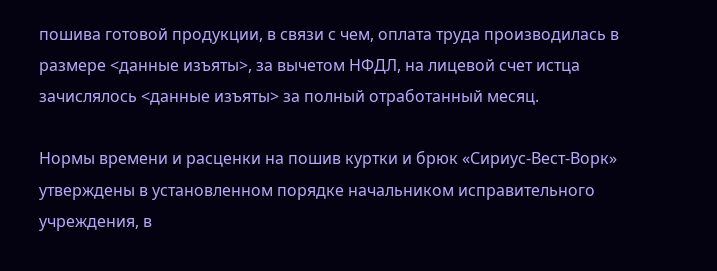пошива готовой продукции, в связи с чем, оплата труда производилась в размере <данные изъяты>, за вычетом НФДЛ, на лицевой счет истца зачислялось <данные изъяты> за полный отработанный месяц.

Нормы времени и расценки на пошив куртки и брюк «Сириус-Вест-Ворк» утверждены в установленном порядке начальником исправительного учреждения, в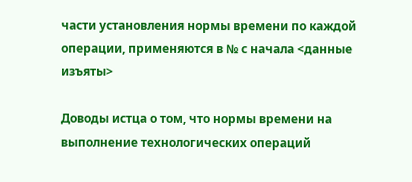части установления нормы времени по каждой операции, применяются в № с начала <данные изъяты>

Доводы истца о том, что нормы времени на выполнение технологических операций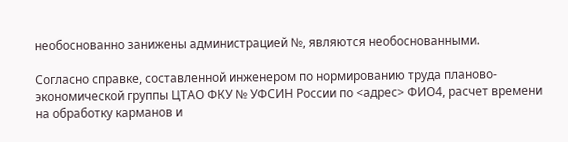необоснованно занижены администрацией №, являются необоснованными.

Согласно справке, составленной инженером по нормированию труда планово-экономической группы ЦТАО ФКУ № УФСИН России по <адрес> ФИО4, расчет времени на обработку карманов и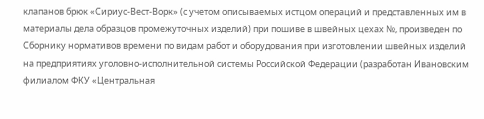клапанов брюк «Сириус-Вест-Ворк» (с учетом описываемых истцом операций и представленных им в материалы дела образцов промежуточных изделий) при пошиве в швейных цехах №, произведен по Сборнику нормативов времени по видам работ и оборудования при изготовлении швейных изделий на предприятиях уголовно-исполнительной системы Российской Федерации (разработан Ивановским филиалом ФКУ «Центральная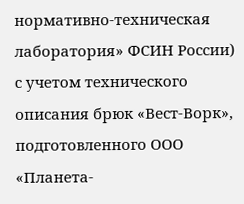нормативно-техническая лаборатория» ФСИН России) с учетом технического описания брюк «Вест-Ворк», подготовленного ООО «Планета-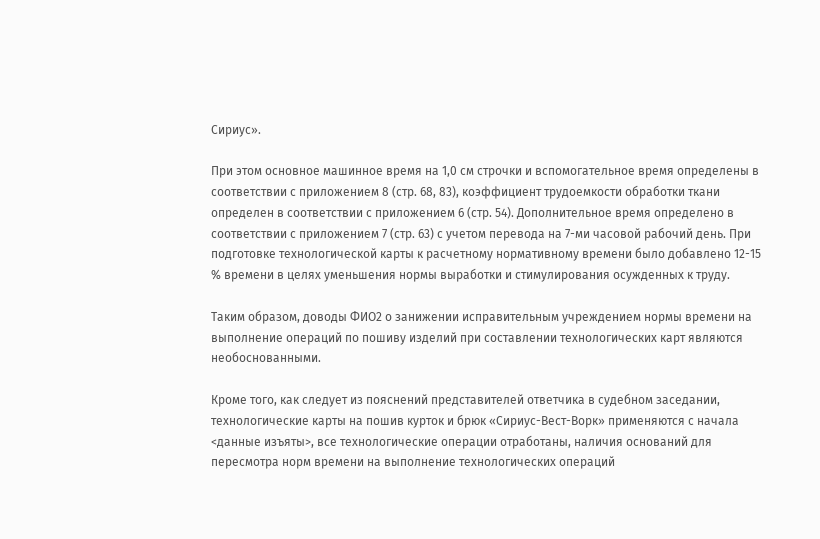Сириус».

При этом основное машинное время на 1,0 см строчки и вспомогательное время определены в соответствии с приложением 8 (стр. 68, 83), коэффициент трудоемкости обработки ткани определен в соответствии с приложением 6 (стр. 54). Дополнительное время определено в соответствии с приложением 7 (стр. 63) с учетом перевода на 7-ми часовой рабочий день. При подготовке технологической карты к расчетному нормативному времени было добавлено 12-15 % времени в целях уменьшения нормы выработки и стимулирования осужденных к труду.

Таким образом, доводы ФИО2 о занижении исправительным учреждением нормы времени на выполнение операций по пошиву изделий при составлении технологических карт являются необоснованными.

Кроме того, как следует из пояснений представителей ответчика в судебном заседании, технологические карты на пошив курток и брюк «Сириус-Вест-Ворк» применяются с начала <данные изъяты>, все технологические операции отработаны, наличия оснований для пересмотра норм времени на выполнение технологических операций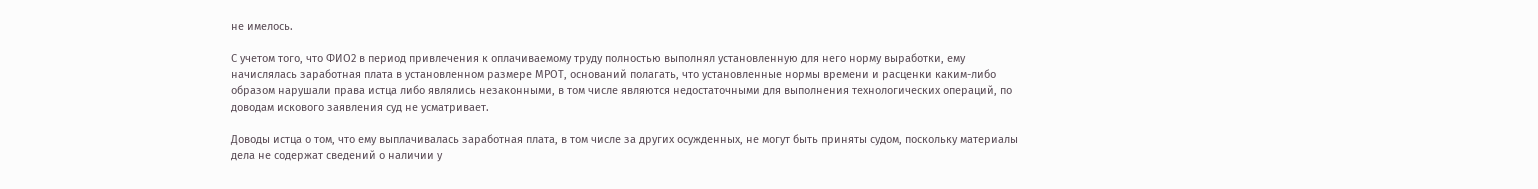не имелось.

С учетом того, что ФИО2 в период привлечения к оплачиваемому труду полностью выполнял установленную для него норму выработки, ему начислялась заработная плата в установленном размере МРОТ, оснований полагать, что установленные нормы времени и расценки каким-либо образом нарушали права истца либо являлись незаконными, в том числе являются недостаточными для выполнения технологических операций, по доводам искового заявления суд не усматривает.

Доводы истца о том, что ему выплачивалась заработная плата, в том числе за других осужденных, не могут быть приняты судом, поскольку материалы дела не содержат сведений о наличии у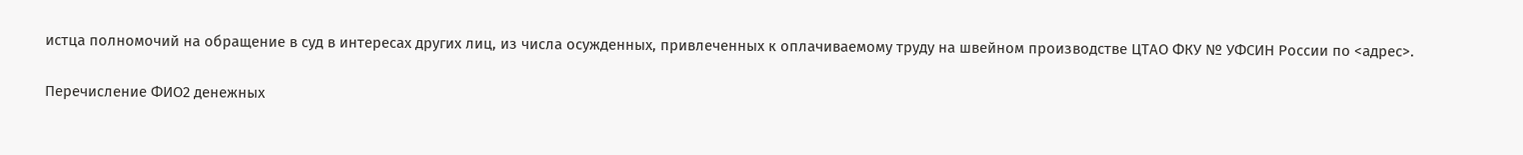истца полномочий на обращение в суд в интересах других лиц, из числа осужденных, привлеченных к оплачиваемому труду на швейном производстве ЦТАО ФКУ № УФСИН России по <адрес>.

Перечисление ФИО2 денежных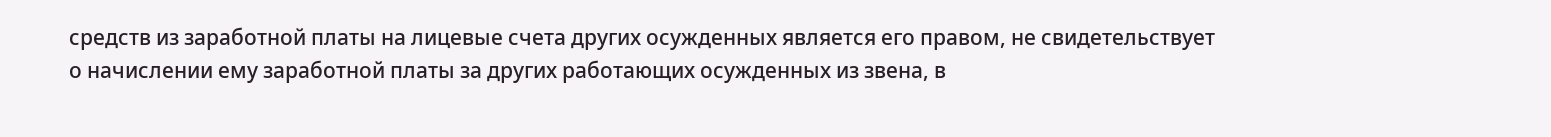средств из заработной платы на лицевые счета других осужденных является его правом, не свидетельствует о начислении ему заработной платы за других работающих осужденных из звена, в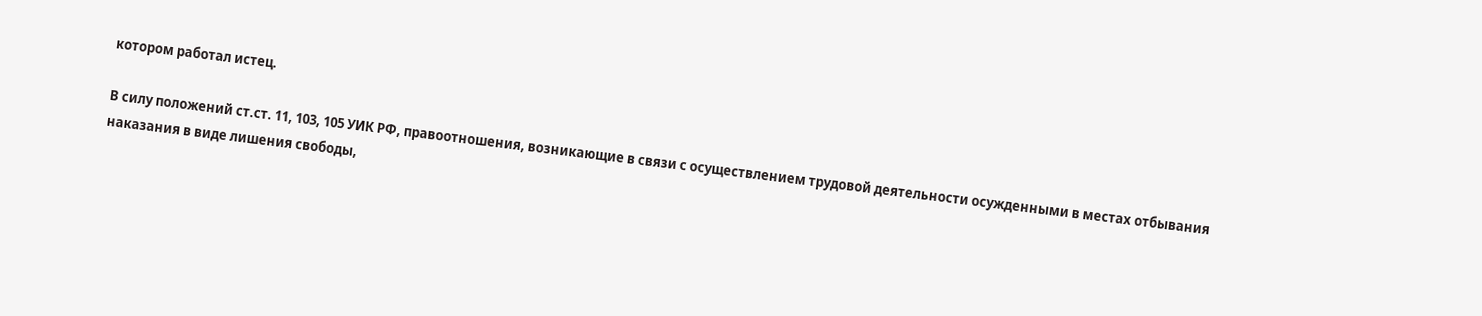котором работал истец.

В силу положений ст.ст. 11, 103, 105 УИК РФ, правоотношения, возникающие в связи с осуществлением трудовой деятельности осужденными в местах отбывания наказания в виде лишения свободы,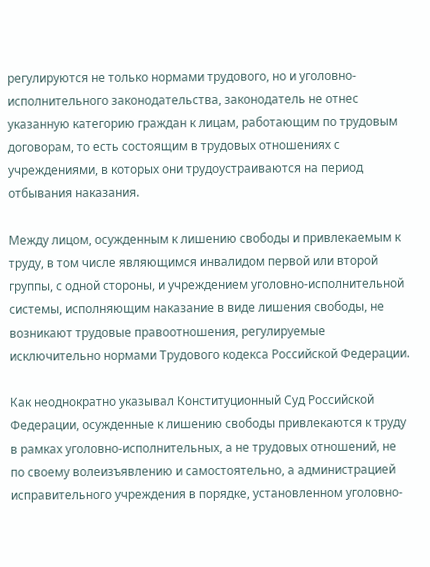регулируются не только нормами трудового, но и уголовно-исполнительного законодательства, законодатель не отнес указанную категорию граждан к лицам, работающим по трудовым договорам, то есть состоящим в трудовых отношениях с учреждениями, в которых они трудоустраиваются на период отбывания наказания.

Между лицом, осужденным к лишению свободы и привлекаемым к труду, в том числе являющимся инвалидом первой или второй группы, с одной стороны, и учреждением уголовно-исполнительной системы, исполняющим наказание в виде лишения свободы, не возникают трудовые правоотношения, регулируемые исключительно нормами Трудового кодекса Российской Федерации.

Как неоднократно указывал Конституционный Суд Российской Федерации, осужденные к лишению свободы привлекаются к труду в рамках уголовно-исполнительных, а не трудовых отношений, не по своему волеизъявлению и самостоятельно, а администрацией исправительного учреждения в порядке, установленном уголовно-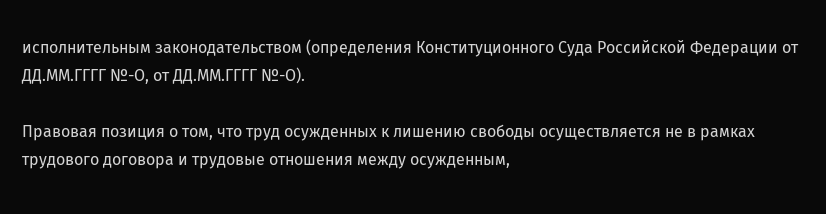исполнительным законодательством (определения Конституционного Суда Российской Федерации от ДД.ММ.ГГГГ №-О, от ДД.ММ.ГГГГ №-О).

Правовая позиция о том, что труд осужденных к лишению свободы осуществляется не в рамках трудового договора и трудовые отношения между осужденным,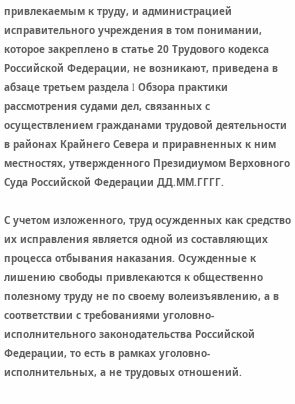привлекаемым к труду, и администрацией исправительного учреждения в том понимании, которое закреплено в статье 20 Трудового кодекса Российской Федерации, не возникают, приведена в абзаце третьем раздела I Обзора практики рассмотрения судами дел, связанных с осуществлением гражданами трудовой деятельности в районах Крайнего Севера и приравненных к ним местностях, утвержденного Президиумом Верховного Суда Российской Федерации ДД.ММ.ГГГГ.

С учетом изложенного, труд осужденных как средство их исправления является одной из составляющих процесса отбывания наказания. Осужденные к лишению свободы привлекаются к общественно полезному труду не по своему волеизъявлению, а в соответствии с требованиями уголовно-исполнительного законодательства Российской Федерации, то есть в рамках уголовно-исполнительных, а не трудовых отношений.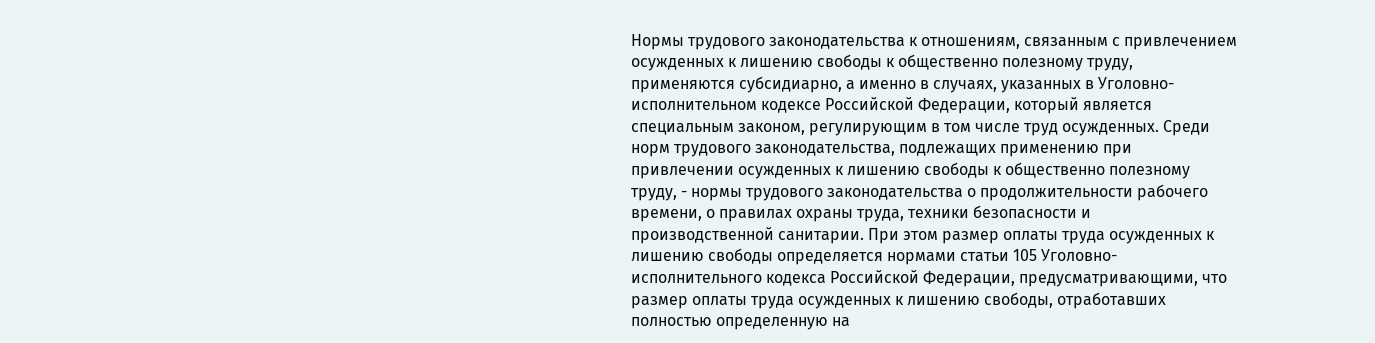Нормы трудового законодательства к отношениям, связанным с привлечением осужденных к лишению свободы к общественно полезному труду, применяются субсидиарно, а именно в случаях, указанных в Уголовно-исполнительном кодексе Российской Федерации, который является специальным законом, регулирующим в том числе труд осужденных. Среди норм трудового законодательства, подлежащих применению при привлечении осужденных к лишению свободы к общественно полезному труду, - нормы трудового законодательства о продолжительности рабочего времени, о правилах охраны труда, техники безопасности и производственной санитарии. При этом размер оплаты труда осужденных к лишению свободы определяется нормами статьи 105 Уголовно-исполнительного кодекса Российской Федерации, предусматривающими, что размер оплаты труда осужденных к лишению свободы, отработавших полностью определенную на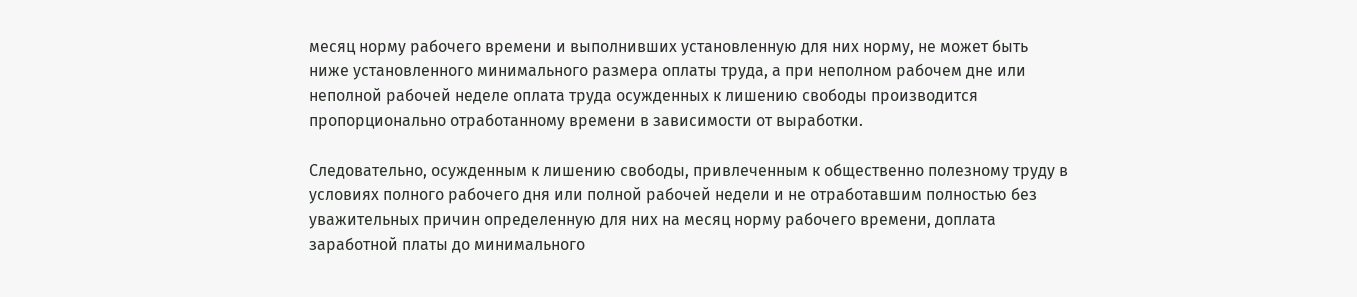месяц норму рабочего времени и выполнивших установленную для них норму, не может быть ниже установленного минимального размера оплаты труда, а при неполном рабочем дне или неполной рабочей неделе оплата труда осужденных к лишению свободы производится пропорционально отработанному времени в зависимости от выработки.

Следовательно, осужденным к лишению свободы, привлеченным к общественно полезному труду в условиях полного рабочего дня или полной рабочей недели и не отработавшим полностью без уважительных причин определенную для них на месяц норму рабочего времени, доплата заработной платы до минимального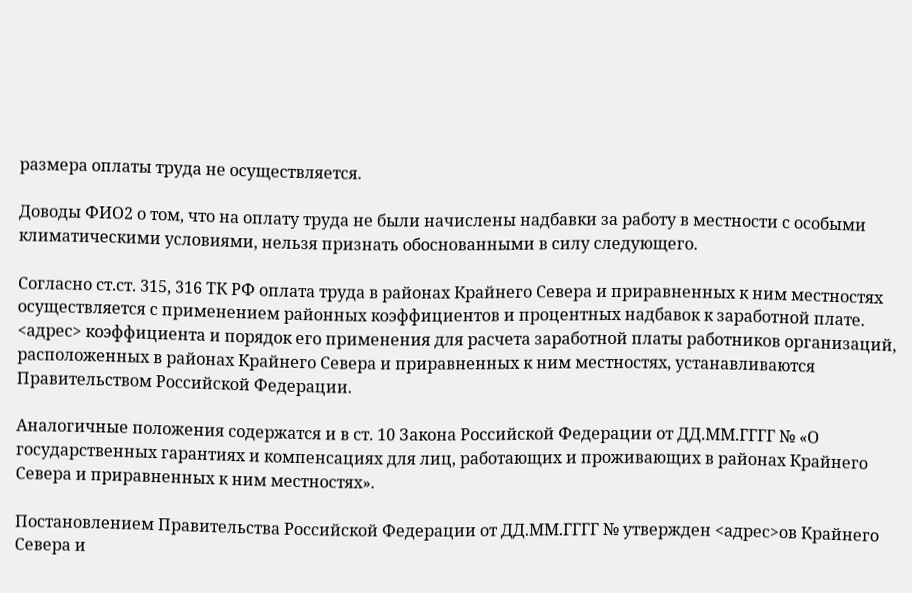размера оплаты труда не осуществляется.

Доводы ФИО2 о том, что на оплату труда не были начислены надбавки за работу в местности с особыми климатическими условиями, нельзя признать обоснованными в силу следующего.

Согласно ст.ст. 315, 316 ТК РФ оплата труда в районах Крайнего Севера и приравненных к ним местностях осуществляется с применением районных коэффициентов и процентных надбавок к заработной плате. <адрес> коэффициента и порядок его применения для расчета заработной платы работников организаций, расположенных в районах Крайнего Севера и приравненных к ним местностях, устанавливаются Правительством Российской Федерации.

Аналогичные положения содержатся и в ст. 10 Закона Российской Федерации от ДД.ММ.ГГГГ № «О государственных гарантиях и компенсациях для лиц, работающих и проживающих в районах Крайнего Севера и приравненных к ним местностях».

Постановлением Правительства Российской Федерации от ДД.ММ.ГГГГ № утвержден <адрес>ов Крайнего Севера и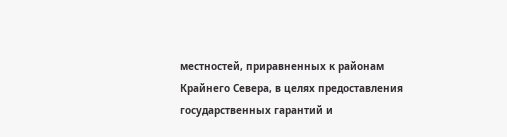местностей, приравненных к районам Крайнего Севера, в целях предоставления государственных гарантий и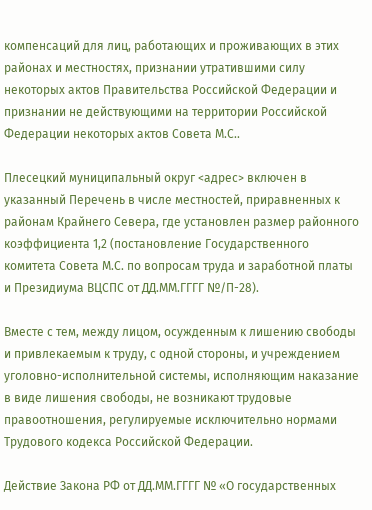компенсаций для лиц, работающих и проживающих в этих районах и местностях, признании утратившими силу некоторых актов Правительства Российской Федерации и признании не действующими на территории Российской Федерации некоторых актов Совета М.С..

Плесецкий муниципальный округ <адрес> включен в указанный Перечень в числе местностей, приравненных к районам Крайнего Севера, где установлен размер районного коэффициента 1,2 (постановление Государственного комитета Совета М.С. по вопросам труда и заработной платы и Президиума ВЦСПС от ДД.ММ.ГГГГ №/П-28).

Вместе с тем, между лицом, осужденным к лишению свободы и привлекаемым к труду, с одной стороны, и учреждением уголовно-исполнительной системы, исполняющим наказание в виде лишения свободы, не возникают трудовые правоотношения, регулируемые исключительно нормами Трудового кодекса Российской Федерации.

Действие Закона РФ от ДД.ММ.ГГГГ № «О государственных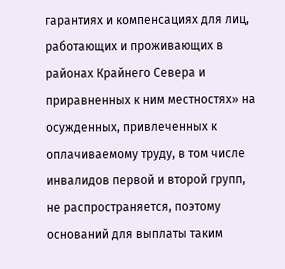гарантиях и компенсациях для лиц, работающих и проживающих в районах Крайнего Севера и приравненных к ним местностях» на осужденных, привлеченных к оплачиваемому труду, в том числе инвалидов первой и второй групп, не распространяется, поэтому оснований для выплаты таким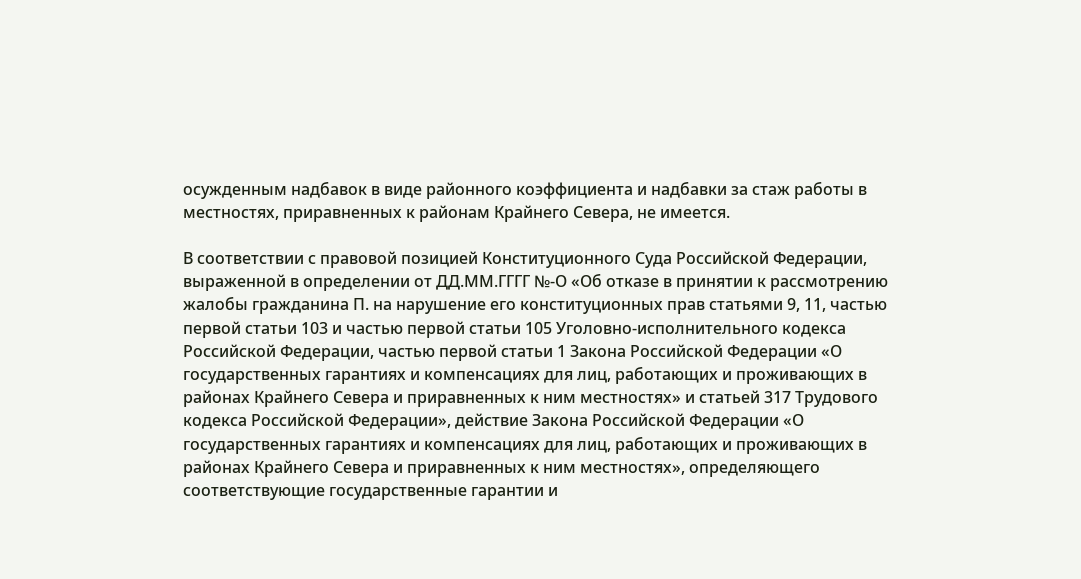осужденным надбавок в виде районного коэффициента и надбавки за стаж работы в местностях, приравненных к районам Крайнего Севера, не имеется.

В соответствии с правовой позицией Конституционного Суда Российской Федерации, выраженной в определении от ДД.ММ.ГГГГ №-О «Об отказе в принятии к рассмотрению жалобы гражданина П. на нарушение его конституционных прав статьями 9, 11, частью первой статьи 103 и частью первой статьи 105 Уголовно-исполнительного кодекса Российской Федерации, частью первой статьи 1 Закона Российской Федерации «О государственных гарантиях и компенсациях для лиц, работающих и проживающих в районах Крайнего Севера и приравненных к ним местностях» и статьей 317 Трудового кодекса Российской Федерации», действие Закона Российской Федерации «О государственных гарантиях и компенсациях для лиц, работающих и проживающих в районах Крайнего Севера и приравненных к ним местностях», определяющего соответствующие государственные гарантии и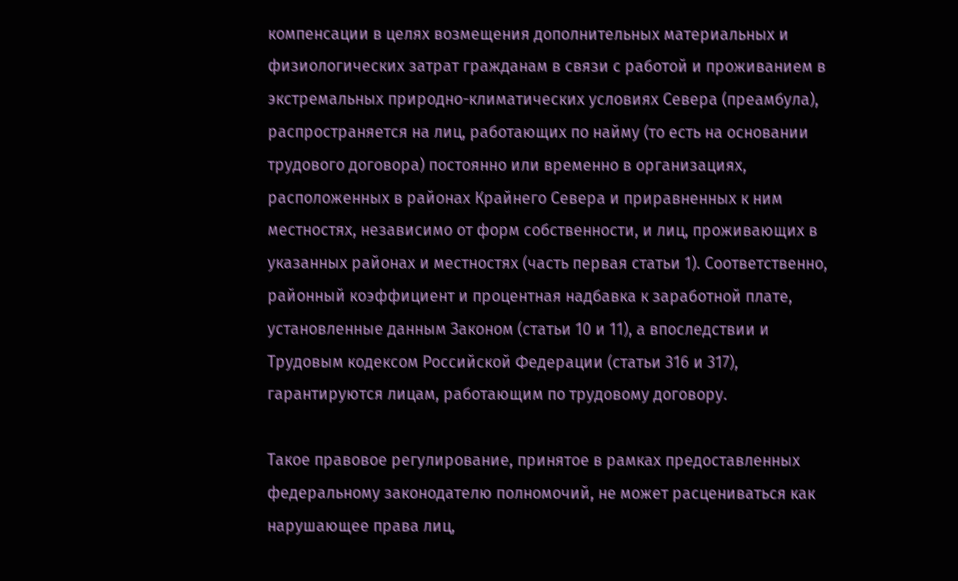компенсации в целях возмещения дополнительных материальных и физиологических затрат гражданам в связи с работой и проживанием в экстремальных природно-климатических условиях Севера (преамбула), распространяется на лиц, работающих по найму (то есть на основании трудового договора) постоянно или временно в организациях, расположенных в районах Крайнего Севера и приравненных к ним местностях, независимо от форм собственности, и лиц, проживающих в указанных районах и местностях (часть первая статьи 1). Соответственно, районный коэффициент и процентная надбавка к заработной плате, установленные данным Законом (статьи 10 и 11), а впоследствии и Трудовым кодексом Российской Федерации (статьи 316 и 317), гарантируются лицам, работающим по трудовому договору.

Такое правовое регулирование, принятое в рамках предоставленных федеральному законодателю полномочий, не может расцениваться как нарушающее права лиц,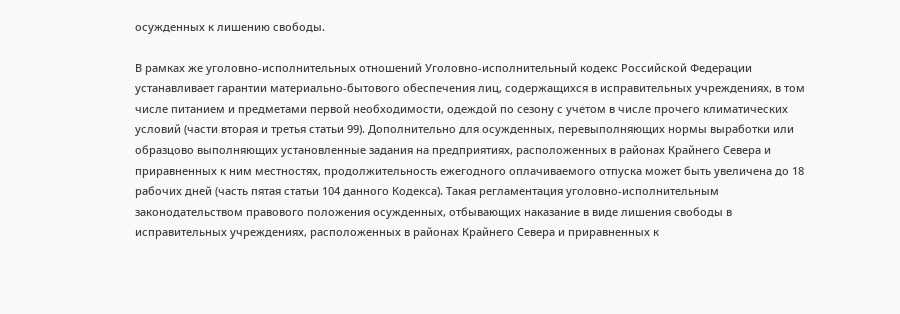осужденных к лишению свободы.

В рамках же уголовно-исполнительных отношений Уголовно-исполнительный кодекс Российской Федерации устанавливает гарантии материально-бытового обеспечения лиц, содержащихся в исправительных учреждениях, в том числе питанием и предметами первой необходимости, одеждой по сезону с учетом в числе прочего климатических условий (части вторая и третья статьи 99). Дополнительно для осужденных, перевыполняющих нормы выработки или образцово выполняющих установленные задания на предприятиях, расположенных в районах Крайнего Севера и приравненных к ним местностях, продолжительность ежегодного оплачиваемого отпуска может быть увеличена до 18 рабочих дней (часть пятая статьи 104 данного Кодекса). Такая регламентация уголовно-исполнительным законодательством правового положения осужденных, отбывающих наказание в виде лишения свободы в исправительных учреждениях, расположенных в районах Крайнего Севера и приравненных к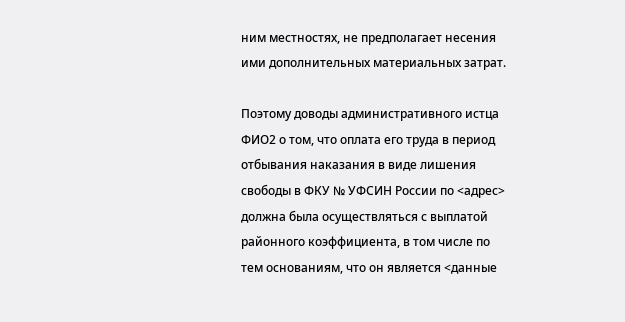ним местностях, не предполагает несения ими дополнительных материальных затрат.

Поэтому доводы административного истца ФИО2 о том, что оплата его труда в период отбывания наказания в виде лишения свободы в ФКУ № УФСИН России по <адрес> должна была осуществляться с выплатой районного коэффициента, в том числе по тем основаниям, что он является <данные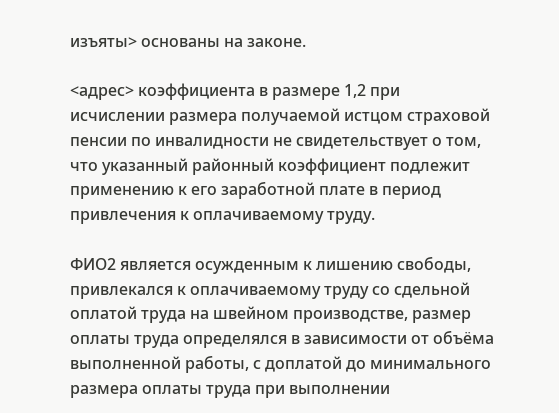изъяты> основаны на законе.

<адрес> коэффициента в размере 1,2 при исчислении размера получаемой истцом страховой пенсии по инвалидности не свидетельствует о том, что указанный районный коэффициент подлежит применению к его заработной плате в период привлечения к оплачиваемому труду.

ФИО2 является осужденным к лишению свободы, привлекался к оплачиваемому труду со сдельной оплатой труда на швейном производстве, размер оплаты труда определялся в зависимости от объёма выполненной работы, с доплатой до минимального размера оплаты труда при выполнении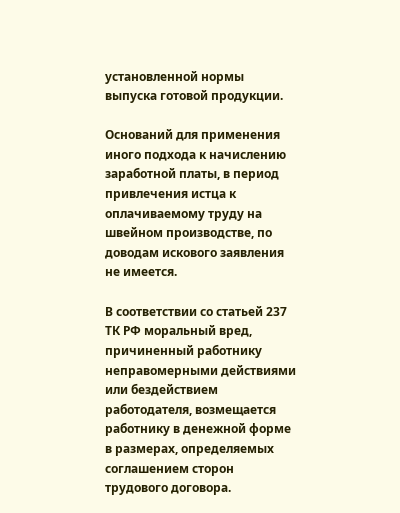установленной нормы выпуска готовой продукции.

Оснований для применения иного подхода к начислению заработной платы, в период привлечения истца к оплачиваемому труду на швейном производстве, по доводам искового заявления не имеется.

В соответствии со статьей 237 ТК РФ моральный вред, причиненный работнику неправомерными действиями или бездействием работодателя, возмещается работнику в денежной форме в размерах, определяемых соглашением сторон трудового договора.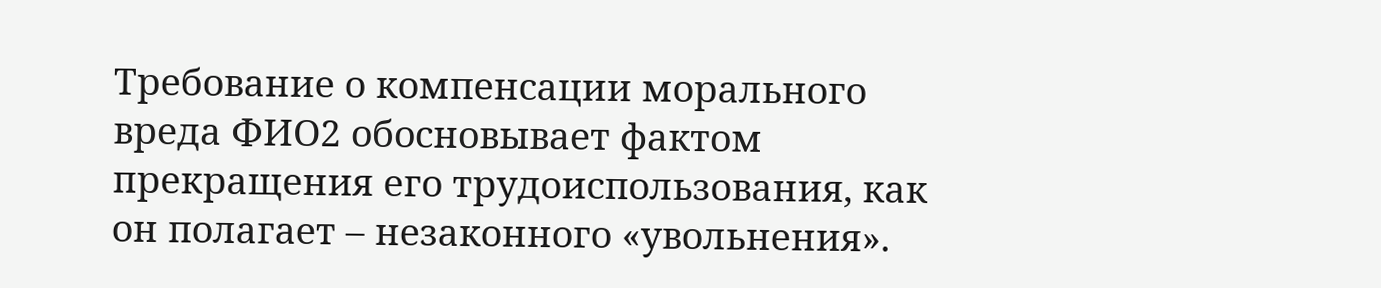Требование о компенсации морального вреда ФИО2 обосновывает фактом прекращения его трудоиспользования, как он полагает – незаконного «увольнения».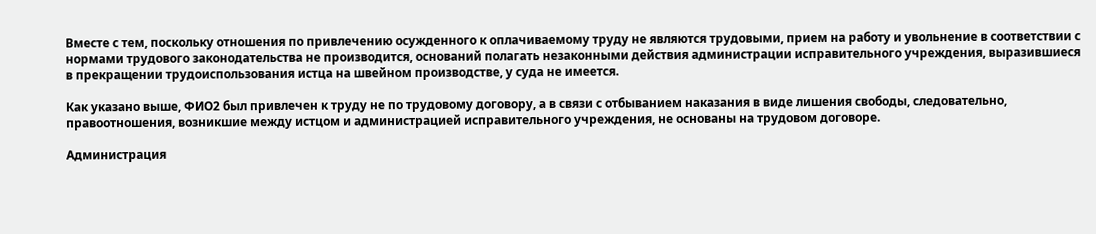Вместе с тем, поскольку отношения по привлечению осужденного к оплачиваемому труду не являются трудовыми, прием на работу и увольнение в соответствии с нормами трудового законодательства не производится, оснований полагать незаконными действия администрации исправительного учреждения, выразившиеся в прекращении трудоиспользования истца на швейном производстве, у суда не имеется.

Как указано выше, ФИО2 был привлечен к труду не по трудовому договору, а в связи с отбыванием наказания в виде лишения свободы, следовательно, правоотношения, возникшие между истцом и администрацией исправительного учреждения, не основаны на трудовом договоре.

Администрация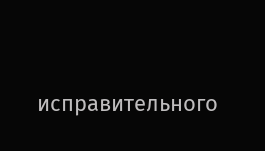исправительного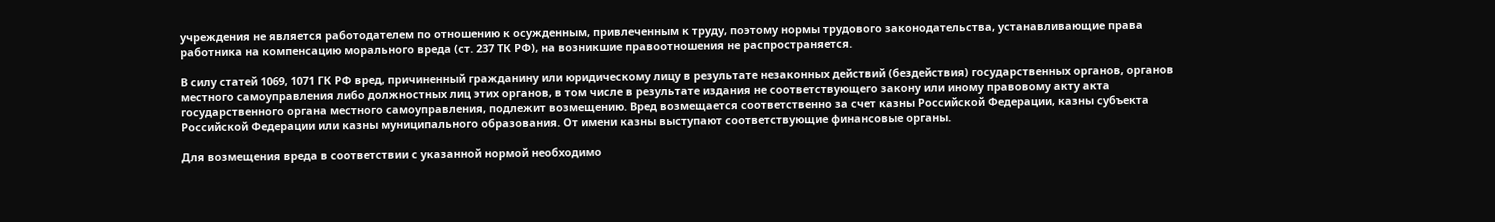учреждения не является работодателем по отношению к осужденным, привлеченным к труду, поэтому нормы трудового законодательства, устанавливающие права работника на компенсацию морального вреда (ст. 237 ТК РФ), на возникшие правоотношения не распространяется.

В силу статей 1069, 1071 ГК РФ вред, причиненный гражданину или юридическому лицу в результате незаконных действий (бездействия) государственных органов, органов местного самоуправления либо должностных лиц этих органов, в том числе в результате издания не соответствующего закону или иному правовому акту акта государственного органа местного самоуправления, подлежит возмещению. Вред возмещается соответственно за счет казны Российской Федерации, казны субъекта Российской Федерации или казны муниципального образования. От имени казны выступают соответствующие финансовые органы.

Для возмещения вреда в соответствии с указанной нормой необходимо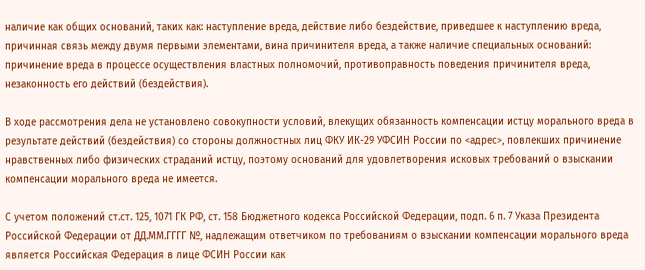наличие как общих оснований, таких как: наступление вреда, действие либо бездействие, приведшее к наступлению вреда, причинная связь между двумя первыми элементами, вина причинителя вреда, а также наличие специальных оснований: причинение вреда в процессе осуществления властных полномочий, противоправность поведения причинителя вреда, незаконность его действий (бездействия).

В ходе рассмотрения дела не установлено совокупности условий, влекущих обязанность компенсации истцу морального вреда в результате действий (бездействия) со стороны должностных лиц ФКУ ИК-29 УФСИН России по <адрес>, повлекших причинение нравственных либо физических страданий истцу, поэтому оснований для удовлетворения исковых требований о взыскании компенсации морального вреда не имеется.

С учетом положений ст.ст. 125, 1071 ГК РФ, ст. 158 Бюджетного кодекса Российской Федерации, подп. 6 п. 7 Указа Президента Российской Федерации от ДД.ММ.ГГГГ №, надлежащим ответчиком по требованиям о взыскании компенсации морального вреда является Российская Федерация в лице ФСИН России как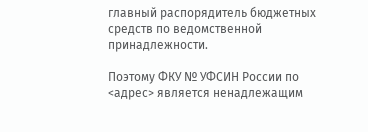главный распорядитель бюджетных средств по ведомственной принадлежности.

Поэтому ФКУ № УФСИН России по <адрес> является ненадлежащим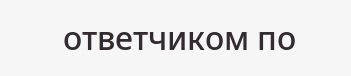ответчиком по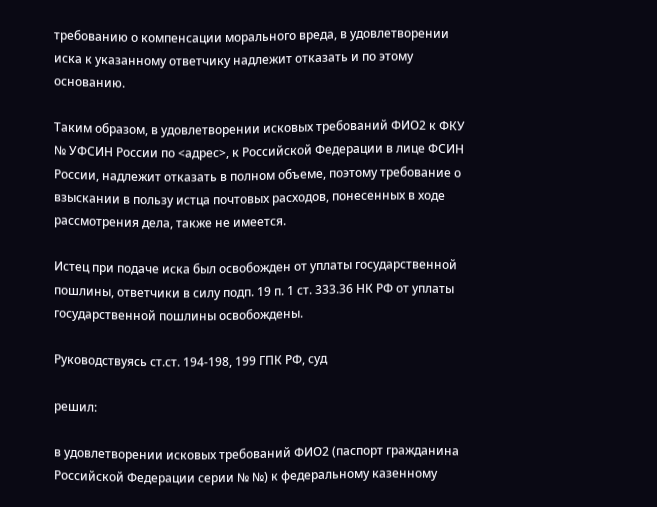требованию о компенсации морального вреда, в удовлетворении иска к указанному ответчику надлежит отказать и по этому основанию.

Таким образом, в удовлетворении исковых требований ФИО2 к ФКУ № УФСИН России по <адрес>, к Российской Федерации в лице ФСИН России, надлежит отказать в полном объеме, поэтому требование о взыскании в пользу истца почтовых расходов, понесенных в ходе рассмотрения дела, также не имеется.

Истец при подаче иска был освобожден от уплаты государственной пошлины, ответчики в силу подп. 19 п. 1 ст. 333.36 НК РФ от уплаты государственной пошлины освобождены.

Руководствуясь ст.ст. 194-198, 199 ГПК РФ, суд

решил:

в удовлетворении исковых требований ФИО2 (паспорт гражданина Российской Федерации серии № №) к федеральному казенному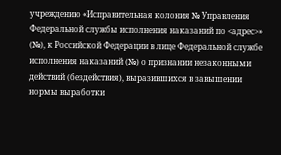учреждению «Исправительная колония № Управления Федеральной службы исполнения наказаний по <адрес>» (№), к Российской Федерации в лице Федеральной службе исполнения наказаний (№) о признании незаконными действий (бездействия), выразившихся в завышении нормы выработки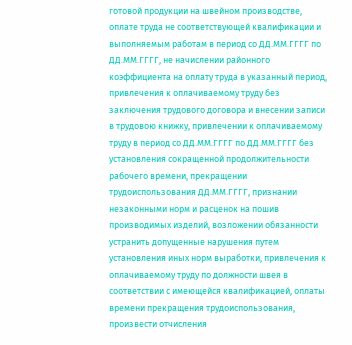готовой продукции на швейном производстве, оплате труда не соответствующей квалификации и выполняемым работам в период со ДД.ММ.ГГГГ по ДД.ММ.ГГГГ, не начислении районного коэффициента на оплату труда в указанный период, привлечения к оплачиваемому труду без заключения трудового договора и внесении записи в трудовою книжку, привлечении к оплачиваемому труду в период со ДД.ММ.ГГГГ по ДД.ММ.ГГГГ без установления сокращенной продолжительности рабочего времени, прекращении трудоиспользования ДД.ММ.ГГГГ, признании незаконными норм и расценок на пошив производимых изделий, возложении обязанности устранить допущенные нарушения путем установления иных норм выработки, привлечения к оплачиваемому труду по должности швея в соответствии с имеющейся квалификацией, оплаты времени прекращения трудоиспользования, произвести отчисления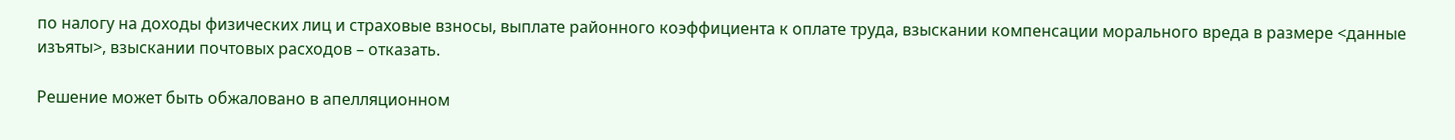по налогу на доходы физических лиц и страховые взносы, выплате районного коэффициента к оплате труда, взыскании компенсации морального вреда в размере <данные изъяты>, взыскании почтовых расходов – отказать.

Решение может быть обжаловано в апелляционном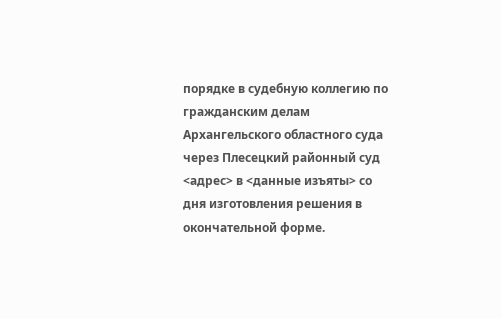порядке в судебную коллегию по гражданским делам Архангельского областного суда через Плесецкий районный суд <адрес> в <данные изъяты> со дня изготовления решения в окончательной форме.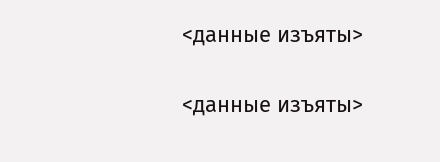<данные изъяты>

<данные изъяты>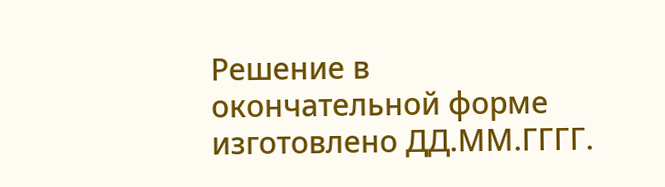Решение в окончательной форме изготовлено ДД.ММ.ГГГГ.